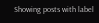Showing posts with label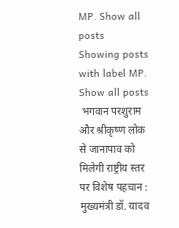MP. Show all posts
Showing posts with label MP. Show all posts
 भगवान परशुराम और श्रीकृष्ण लोक से जानापाव को मिलेगी राष्ट्रीय स्तर पर विशेष पहचान : मुख्यमंत्री डॉ. यादव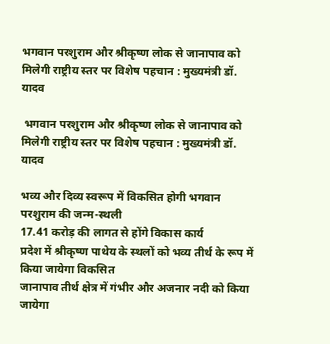भगवान परशुराम और श्रीकृष्ण लोक से जानापाव को मिलेगी राष्ट्रीय स्तर पर विशेष पहचान : मुख्यमंत्री डॉ. यादव

 भगवान परशुराम और श्रीकृष्ण लोक से जानापाव को मिलेगी राष्ट्रीय स्तर पर विशेष पहचान : मुख्यमंत्री डॉ. यादव

भव्य और दिव्य स्वरूप में विकसित होगी भगवान परशुराम की जन्म-स्थली
17.41 करोड़ की लागत से होंगे विकास कार्य
प्रदेश में श्रीकृष्ण पाथेय के स्थलों को भव्य तीर्थ के रूप में किया जायेगा विकसित
जानापाव तीर्थ क्षेत्र में गंभीर और अजनार नदी को किया जायेगा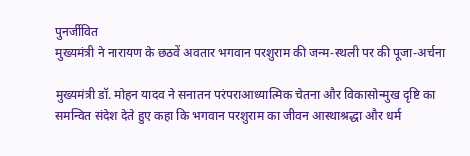पुनर्जीवित
मुख्यमंत्री ने नारायण के छठवें अवतार भगवान परशुराम की जन्म-स्थली पर की पूजा-अर्चना

मुख्यमंत्री डॉ. मोहन यादव ने सनातन परंपराआध्यात्मिक चेतना और विकासोन्मुख दृष्टि का समन्वित संदेश देते हुए कहा कि भगवान परशुराम का जीवन आस्थाश्रद्धा और धर्म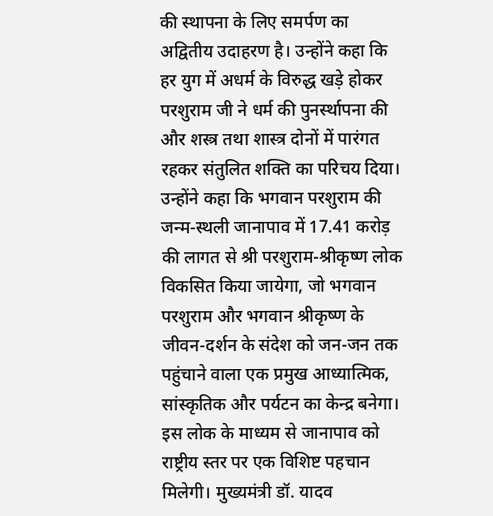की स्थापना के लिए समर्पण का अद्वितीय उदाहरण है। उन्होंने कहा कि हर युग में अधर्म के विरुद्ध खड़े होकर परशुराम जी ने धर्म की पुनर्स्थापना की और शस्त्र तथा शास्त्र दोनों में पारंगत रहकर संतुलित शक्ति का परिचय दिया। उन्होंने कहा कि भगवान परशुराम की जन्म-स्थली जानापाव में 17.41 करोड़ की लागत से श्री परशुराम-श्रीकृष्ण लोक विकसित किया जायेगा, जो भगवान परशुराम और भगवान श्रीकृष्ण के जीवन-दर्शन के संदेश को जन-जन तक पहुंचाने वाला एक प्रमुख आध्यात्मिक, सांस्कृतिक और पर्यटन का केन्द्र बनेगा। इस लोक के माध्यम से जानापाव को राष्ट्रीय स्तर पर एक विशिष्ट पहचान मिलेगी। मुख्यमंत्री डॉ. यादव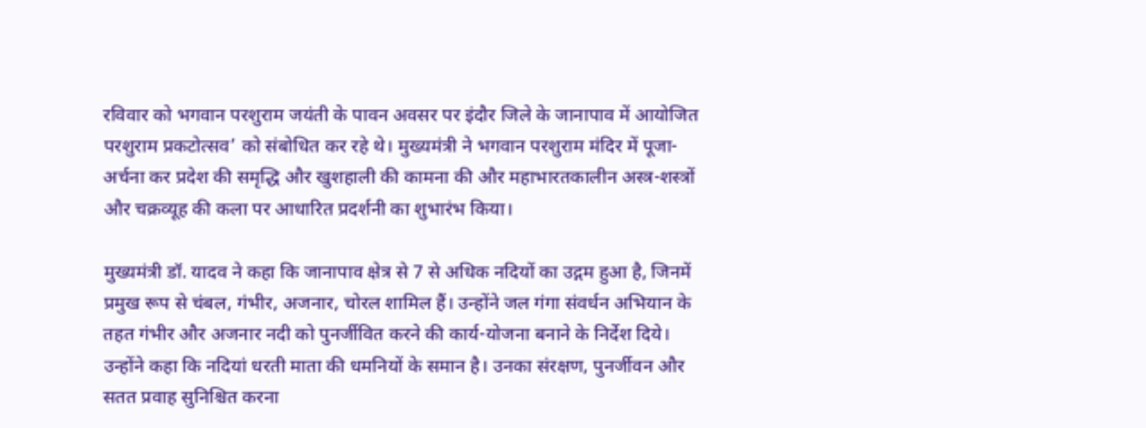रविवार को भगवान परशुराम जयंती के पावन अवसर पर इंदौर जिले के जानापाव में आयोजित परशुराम प्रकटोत्सव’ को संबोधित कर रहे थे। मुख्यमंत्री ने भगवान परशुराम मंदिर में पूजा-अर्चना कर प्रदेश की समृद्धि और खुशहाली की कामना की और महाभारतकालीन अस्त्र-शस्त्रों और चक्रव्यूह की कला पर आधारित प्रदर्शनी का शुभारंभ किया।

मुख्यमंत्री डॉ. यादव ने कहा कि जानापाव क्षेत्र से 7 से अधिक नदियों का उद्गम हुआ है, जिनमें प्रमुख रूप से चंबल, गंभीर, अजनार, चोरल शामिल हैं। उन्होंने जल गंगा संवर्धन अभियान के तहत गंभीर और अजनार नदी को पुनर्जीवित करने की कार्य-योजना बनाने के निर्देश दिये। उन्होंने कहा कि नदियां धरती माता की धमनियों के समान है। उनका संरक्षण, पुनर्जीवन और सतत प्रवाह सुनिश्चित करना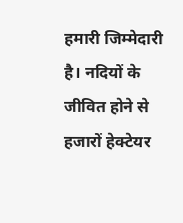हमारी जिम्मेदारी है। नदियों के जीवित होने से हजारों हेक्टेयर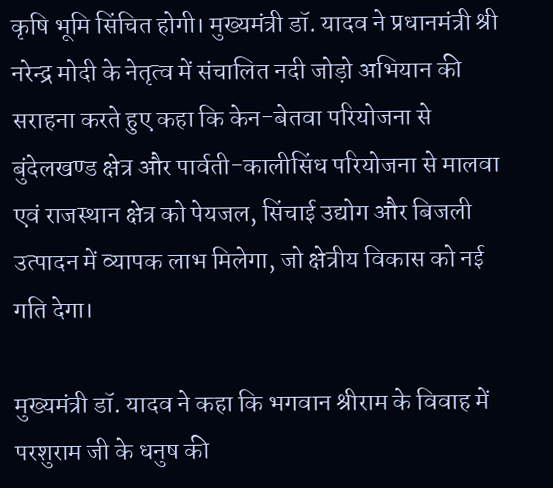कृषि भूमि सिंचित होगी। मुख्यमंत्री डॉ. यादव ने प्रधानमंत्री श्री नरेन्द्र मोदी के नेतृत्व में संचालित नदी जोड़ो अभियान की सराहना करते हुए कहा कि केन-बेतवा परियोजना से बुंदेलखण्ड क्षेत्र और पार्वती-कालीसिंध परियोजना से मालवा एवं राजस्थान क्षेत्र को पेयजल, सिंचाई उद्योग और बिजली उत्पादन में व्यापक लाभ मिलेगा, जो क्षेत्रीय विकास को नई गति देगा।

मुख्यमंत्री डॉ. यादव ने कहा कि भगवान श्रीराम के विवाह में परशुराम जी के धनुष की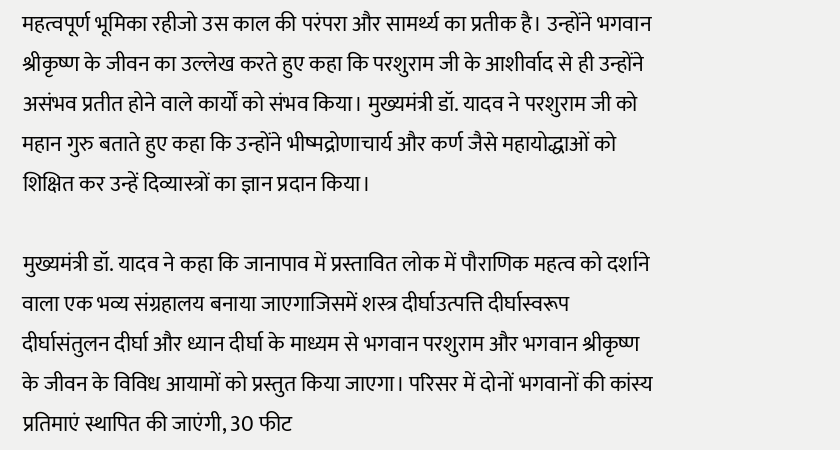महत्वपूर्ण भूमिका रहीजो उस काल की परंपरा और सामर्थ्य का प्रतीक है। उन्होंने भगवान श्रीकृष्ण के जीवन का उल्लेख करते हुए कहा कि परशुराम जी के आशीर्वाद से ही उन्होंने असंभव प्रतीत होने वाले कार्यों को संभव किया। मुख्यमंत्री डॉ. यादव ने परशुराम जी को महान गुरु बताते हुए कहा कि उन्होंने भीष्मद्रोणाचार्य और कर्ण जैसे महायोद्धाओं को शिक्षित कर उन्हें दिव्यास्त्रों का ज्ञान प्रदान किया।

मुख्यमंत्री डॉ. यादव ने कहा कि जानापाव में प्रस्तावित लोक में पौराणिक महत्व को दर्शाने वाला एक भव्य संग्रहालय बनाया जाएगाजिसमें शस्त्र दीर्घाउत्पत्ति दीर्घास्वरूप दीर्घासंतुलन दीर्घा और ध्यान दीर्घा के माध्यम से भगवान परशुराम और भगवान श्रीकृष्ण के जीवन के विविध आयामों को प्रस्तुत किया जाएगा। परिसर में दोनों भगवानों की कांस्य प्रतिमाएं स्थापित की जाएंगी, 30 फीट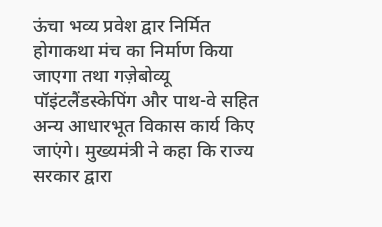ऊंचा भव्य प्रवेश द्वार निर्मित होगाकथा मंच का निर्माण किया जाएगा तथा गज़ेबोव्यू पॉइंटलैंडस्केपिंग और पाथ-वे सहित अन्य आधारभूत विकास कार्य किए जाएंगे। मुख्यमंत्री ने कहा कि राज्य सरकार द्वारा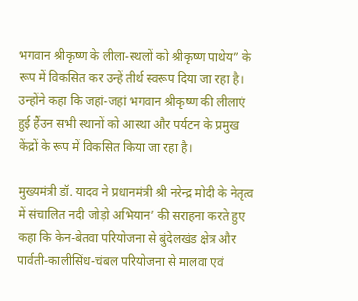भगवान श्रीकृष्ण के लीला-स्थलों को श्रीकृष्ण पाथेय” के रूप में विकसित कर उन्हें तीर्थ स्वरूप दिया जा रहा है। उन्होंने कहा कि जहां-जहां भगवान श्रीकृष्ण की लीलाएं हुई हैंउन सभी स्थानों को आस्था और पर्यटन के प्रमुख केंद्रों के रूप में विकसित किया जा रहा है।

मुख्यमंत्री डॉ. यादव ने प्रधानमंत्री श्री नरेन्द्र मोदी के नेतृत्व में संचालित नदी जोड़ो अभियान’ की सराहना करते हुए कहा कि केन-बेतवा परियोजना से बुंदेलखंड क्षेत्र और पार्वती-कालीसिंध-चंबल परियोजना से मालवा एवं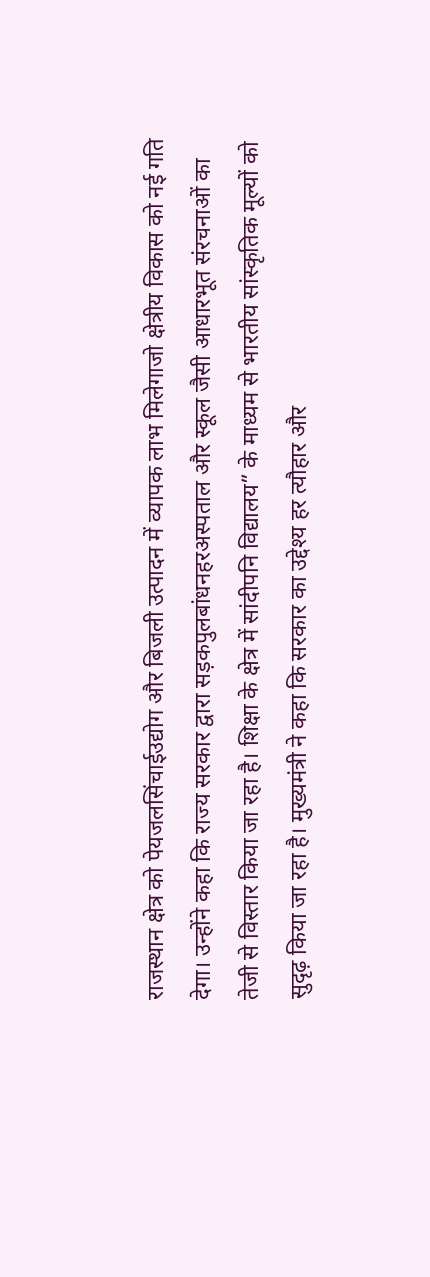राजस्थान क्षेत्र को पेयजलसिंचाईउद्योग और बिजली उत्पादन में व्यापक लाभ मिलेगाजो क्षेत्रीय विकास को नई गति देगा। उन्होंने कहा कि राज्य सरकार द्वारा सड़कपुलबांधनहरअस्पताल और स्कूल जैसी आधारभूत संरचनाओं का तेजी से विस्तार किया जा रहा है। शिक्षा के क्षेत्र में सांदीपनि विद्यालय” के माध्यम से भारतीय सांस्कृतिक मूल्यों को सुदृढ़ किया जा रहा है। मुख्यमंत्री ने कहा कि सरकार का उद्देश्य हर त्यौहार और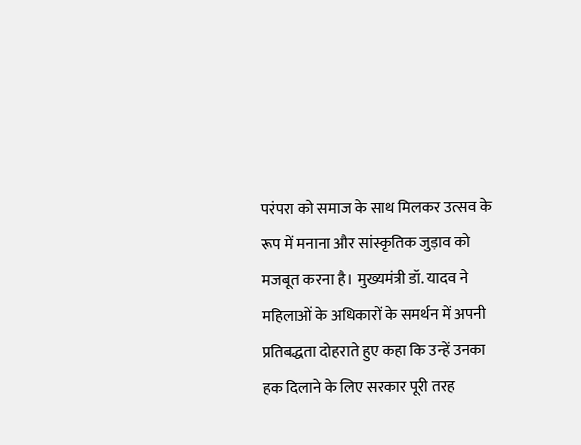परंपरा को समाज के साथ मिलकर उत्सव के रूप में मनाना और सांस्कृतिक जुड़ाव को मजबूत करना है। मुख्यमंत्री डॉ. यादव ने महिलाओं के अधिकारों के समर्थन में अपनी प्रतिबद्धता दोहराते हुए कहा कि उन्हें उनका हक दिलाने के लिए सरकार पूरी तरह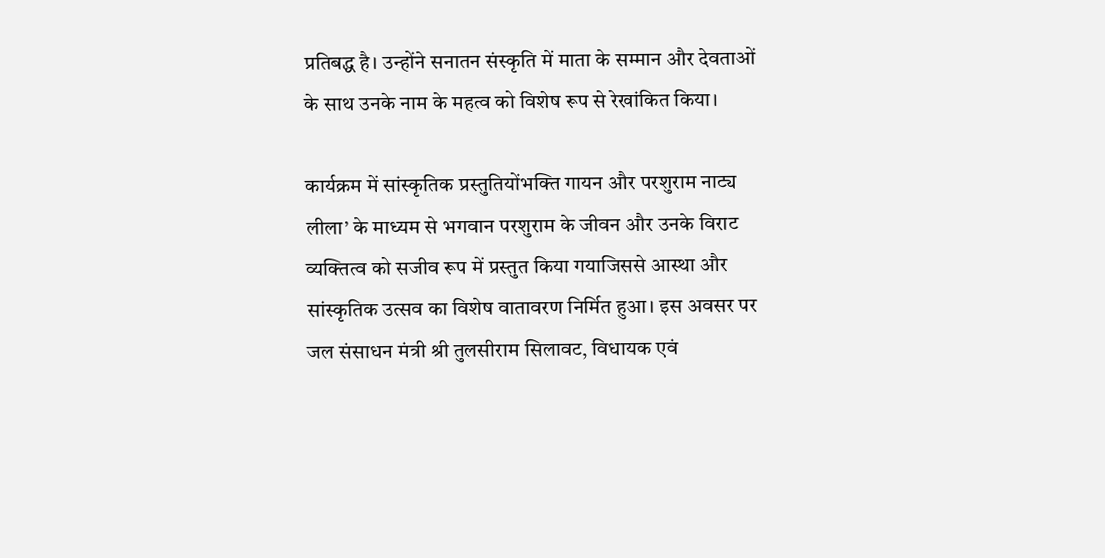प्रतिबद्ध है। उन्होंने सनातन संस्कृति में माता के सम्मान और देवताओं के साथ उनके नाम के महत्व को विशेष रूप से रेखांकित किया।

कार्यक्रम में सांस्कृतिक प्रस्तुतियोंभक्ति गायन और परशुराम नाट्य लीला’ के माध्यम से भगवान परशुराम के जीवन और उनके विराट व्यक्तित्व को सजीव रूप में प्रस्तुत किया गयाजिससे आस्था और सांस्कृतिक उत्सव का विशेष वातावरण निर्मित हुआ। इस अवसर पर जल संसाधन मंत्री श्री तुलसीराम सिलावट, विधायक एवं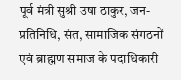पूर्व मंत्री सुश्री उषा ठाकुर, जन-प्रतिनिधि, संत, सामाजिक संगठनों एवं ब्राह्मण समाज के पदाधिकारी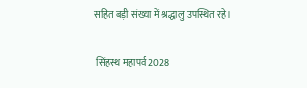सहित बड़ी संख्या में श्रद्धालु उपस्थित रहे।

 सिंहस्थ महापर्व 2028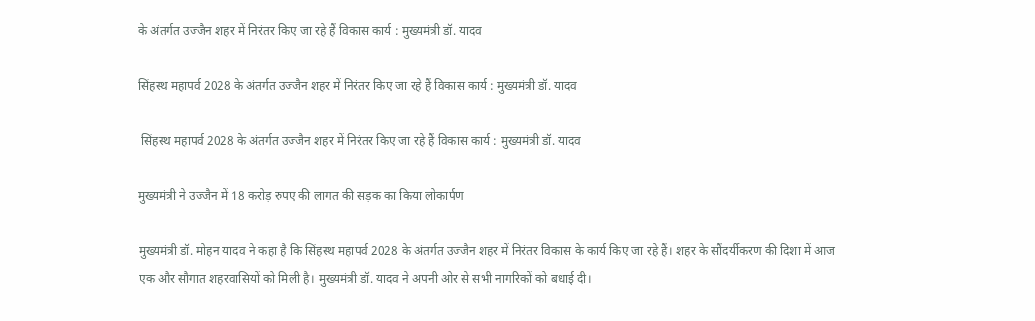के अंतर्गत उज्जैन शहर में निरंतर किए जा रहे हैं विकास कार्य : मुख्यमंत्री डॉ. यादव

सिंहस्थ महापर्व 2028 के अंतर्गत उज्जैन शहर में निरंतर किए जा रहे हैं विकास कार्य : मुख्यमंत्री डॉ. यादव

 सिंहस्थ महापर्व 2028 के अंतर्गत उज्जैन शहर में निरंतर किए जा रहे हैं विकास कार्य : मुख्यमंत्री डॉ. यादव

मुख्यमंत्री ने उज्जैन में 18 करोड़ रुपए की लागत की सड़क का किया लोकार्पण

मुख्यमंत्री डॉ. मोहन यादव ने कहा है कि सिंहस्थ महापर्व 2028 के अंतर्गत उज्जैन शहर में निरंतर विकास के कार्य किए जा रहे हैं। शहर के सौंदर्यीकरण की दिशा में आज एक और सौगात शहरवासियों को मिली है। मुख्यमंत्री डॉ. यादव ने अपनी ओर से सभी नागरिकों को बधाई दी।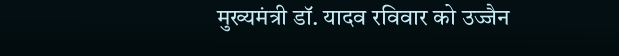मुख्यमंत्री डॉ. यादव रविवार को उज्जैन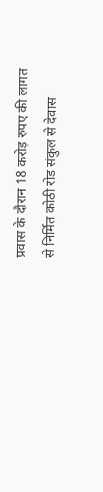प्रवास के दौरान 18 करोड़ रुपए की लागत से निर्मित कोठी रोड संकुल से देवास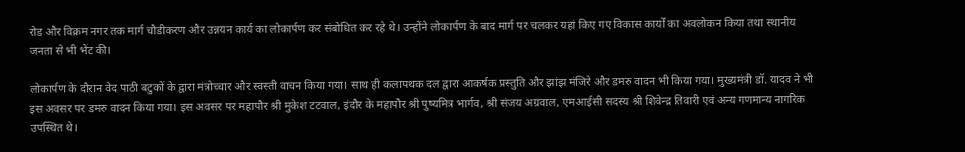रोड और विक्रम नगर तक मार्ग चौडीकरण और उन्नयन कार्य का लोकार्पण कर संबोधित कर रहे थे। उन्होंने लोकार्पण के बाद मार्ग पर चलकर यहां किए गए विकास कार्यों का अवलोकन किया तथा स्थानीय जनता से भी भेंट की।

लोकार्पण के दौरान वेद पाठी बटुकों के द्वारा मंत्रोच्चार और स्वस्ती वाचन किया गया। साथ ही कलापथक दल द्वारा आकर्षक प्रस्तुति और झांझ मंजिरे और डमरु वादन भी किया गया। मुख्यमंत्री डॉ. यादव ने भी इस अवसर पर डमरु वादन किया गया। इस अवसर पर महापौर श्री मुकेश टटवाल, इंदौर के महापौर श्री पुष्यमित्र भार्गव, श्री संजय अग्रवाल, एमआईसी सदस्य श्री शिवेन्द्र तिवारी एवं अन्य गणमान्य नागरिक उपस्थित थे।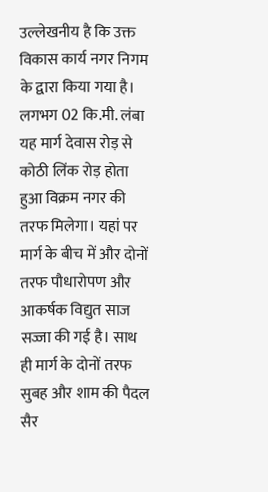उल्लेखनीय है कि उक्त विकास कार्य नगर निगम के द्वारा किया गया है। लगभग 02 कि.मी. लंबा यह मार्ग देवास रोड़ से कोठी लिंक रोड़ होता हुआ विक्रम नगर की तरफ मिलेगा। यहां पर मार्ग के बीच में और दोनों तरफ पौधारोपण और आकर्षक विद्युत साज सज्जा की गई है। साथ ही मार्ग के दोनों तरफ सुबह और शाम की पैदल सैर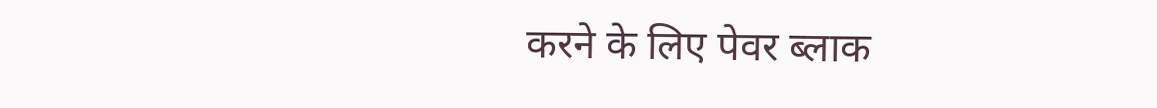करने के लिए पेवर ब्लाक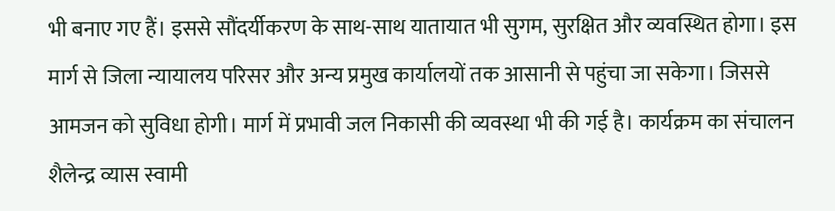भी बनाए गए हैं। इससे सौंदर्यीकरण के साथ-साथ यातायात भी सुगम, सुरक्षित और व्यवस्थित होगा। इस मार्ग से जिला न्यायालय परिसर और अन्य प्रमुख कार्यालयों तक आसानी से पहुंचा जा सकेगा। जिससे आमजन को सुविधा होगी। मार्ग में प्रभावी जल निकासी की व्यवस्था भी की गई है। कार्यक्रम का संचालन शैलेन्द्र व्यास स्वामी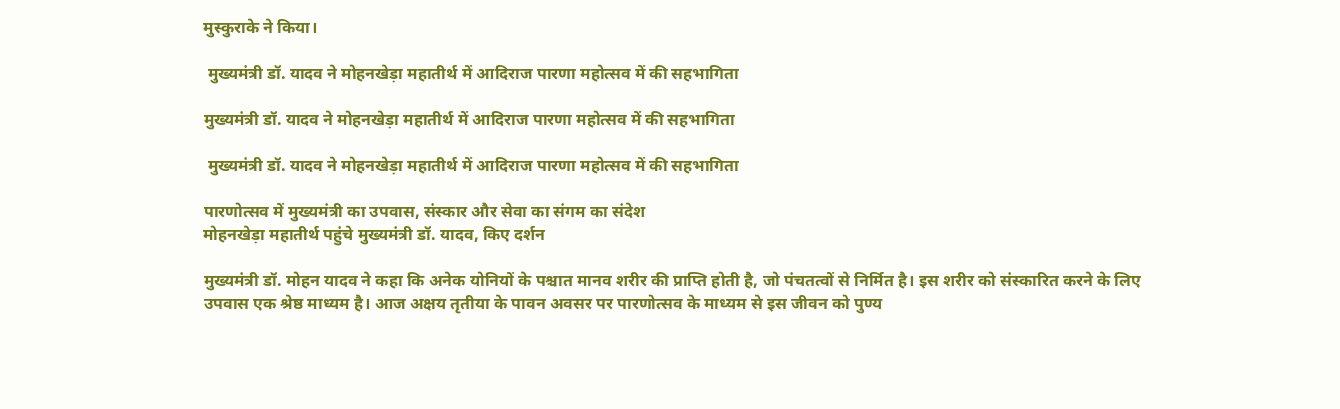मुस्कुराके ने किया।

 मुख्यमंत्री डॉ. यादव ने मोहनखेड़ा महातीर्थ में आदिराज पारणा महोत्सव में की सहभागिता

मुख्यमंत्री डॉ. यादव ने मोहनखेड़ा महातीर्थ में आदिराज पारणा महोत्सव में की सहभागिता

 मुख्यमंत्री डॉ. यादव ने मोहनखेड़ा महातीर्थ में आदिराज पारणा महोत्सव में की सहभागिता

पारणोत्सव में मुख्यमंत्री का उपवास, संस्कार और सेवा का संगम का संदेश
मोहनखेड़ा महातीर्थ पहुंचे मुख्यमंत्री डॉ. यादव, किए दर्शन

मुख्यमंत्री डॉ. मोहन यादव ने कहा कि अनेक योनियों के पश्चात मानव शरीर की प्राप्ति होती है, जो पंचतत्वों से निर्मित है। इस शरीर को संस्कारित करने के लिए उपवास एक श्रेष्ठ माध्यम है। आज अक्षय तृतीया के पावन अवसर पर पारणोत्सव के माध्यम से इस जीवन को पुण्य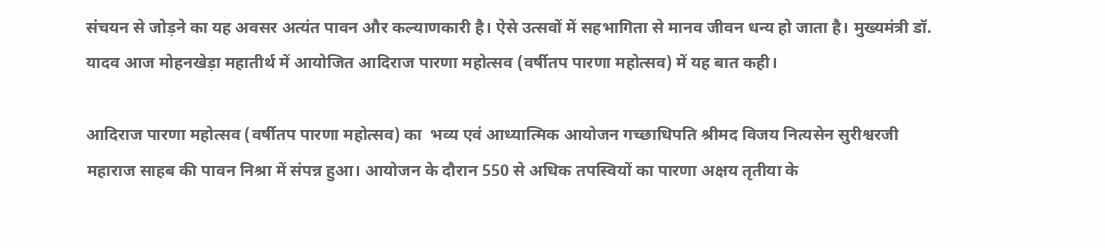संचयन से जोड़ने का यह अवसर अत्यंत पावन और कल्याणकारी है। ऐसे उत्सवों में सहभागिता से मानव जीवन धन्य हो जाता है। मुख्यमंत्री डॉ. यादव आज मोहनखेड़ा महातीर्थ में आयोजित आदिराज पारणा महोत्सव (वर्षीतप पारणा महोत्सव) में यह बात कही।

आदिराज पारणा महोत्सव (वर्षीतप पारणा महोत्सव) का  भव्य एवं आध्यात्मिक आयोजन गच्छाधिपति श्रीमद विजय नित्यसेन सुरीश्वरजी महाराज साहब की पावन निश्रा में संपन्न हुआ। आयोजन के दौरान 550 से अधिक तपस्वियों का पारणा अक्षय तृतीया के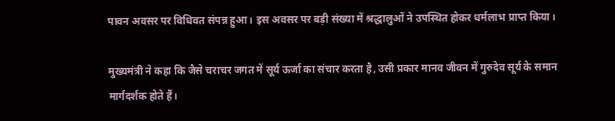पावन अवसर पर विधिवत संपन्न हुआ। इस अवसर पर बड़ी संख्या में श्रद्धालुओं ने उपस्थित होकर धर्मलाभ प्राप्त किया।

मुख्यमंत्री ने कहा कि जैसे चराचर जगत में सूर्य ऊर्जा का संचार करता है, उसी प्रकार मानव जीवन में गुरुदेव सूर्य के समान मार्गदर्शक होते हैं।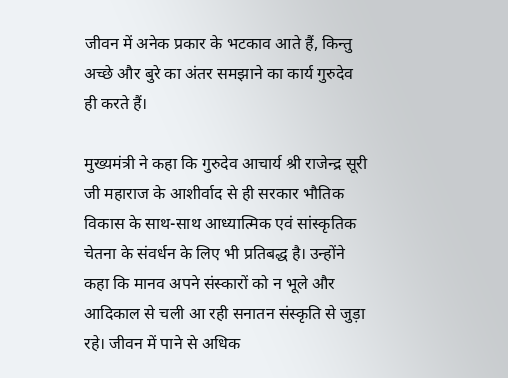जीवन में अनेक प्रकार के भटकाव आते हैं, किन्तु अच्छे और बुरे का अंतर समझाने का कार्य गुरुदेव ही करते हैं।

मुख्यमंत्री ने कहा कि गुरुदेव आचार्य श्री राजेन्द्र सूरी जी महाराज के आशीर्वाद से ही सरकार भौतिक विकास के साथ-साथ आध्यात्मिक एवं सांस्कृतिक चेतना के संवर्धन के लिए भी प्रतिबद्ध है। उन्होंने कहा कि मानव अपने संस्कारों को न भूले और आदिकाल से चली आ रही सनातन संस्कृति से जुड़ा रहे। जीवन में पाने से अधिक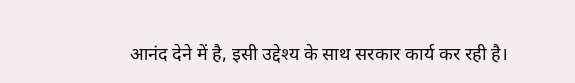आनंद देने में है, इसी उद्देश्य के साथ सरकार कार्य कर रही है।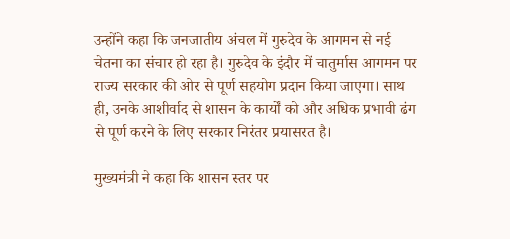उन्होंने कहा कि जनजातीय अंचल में गुरुदेव के आगमन से नई चेतना का संचार हो रहा है। गुरुदेव के इंदौर में चातुर्मास आगमन पर राज्य सरकार की ओर से पूर्ण सहयोग प्रदान किया जाएगा। साथ ही, उनके आशीर्वाद से शासन के कार्यों को और अधिक प्रभावी ढंग से पूर्ण करने के लिए सरकार निरंतर प्रयासरत है।

मुख्यमंत्री ने कहा कि शासन स्तर पर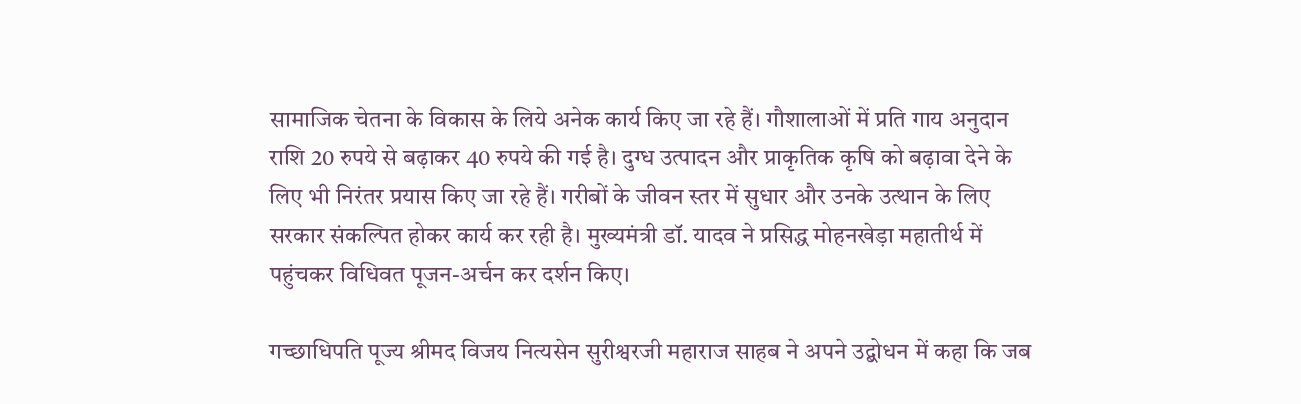सामाजिक चेतना के विकास के लिये अनेक कार्य किए जा रहे हैं। गौशालाओं में प्रति गाय अनुदान राशि 20 रुपये से बढ़ाकर 40 रुपये की गई है। दुग्ध उत्पादन और प्राकृतिक कृषि को बढ़ावा देने के लिए भी निरंतर प्रयास किए जा रहे हैं। गरीबों के जीवन स्तर में सुधार और उनके उत्थान के लिए सरकार संकल्पित होकर कार्य कर रही है। मुख्यमंत्री डॉ. यादव ने प्रसिद्ध मोहनखेड़ा महातीर्थ में पहुंचकर विधिवत पूजन-अर्चन कर दर्शन किए।

गच्छाधिपति पूज्य श्रीमद विजय नित्यसेन सुरीश्वरजी महाराज साहब ने अपने उद्बोधन में कहा कि जब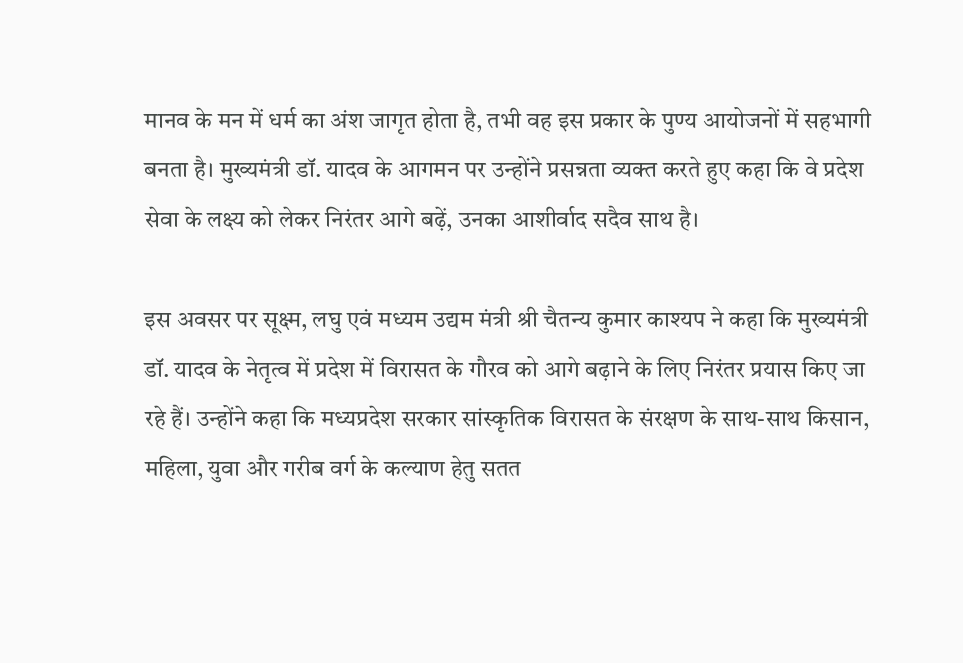मानव के मन में धर्म का अंश जागृत होता है, तभी वह इस प्रकार के पुण्य आयोजनों में सहभागी बनता है। मुख्यमंत्री डॉ. यादव के आगमन पर उन्होंने प्रसन्नता व्यक्त करते हुए कहा कि वे प्रदेश सेवा के लक्ष्य को लेकर निरंतर आगे बढ़ें, उनका आशीर्वाद सदैव साथ है।

इस अवसर पर सूक्ष्म, लघु एवं मध्यम उद्यम मंत्री श्री चैतन्य कुमार काश्यप ने कहा कि मुख्यमंत्री डॉ. यादव के नेतृत्व में प्रदेश में विरासत के गौरव को आगे बढ़ाने के लिए निरंतर प्रयास किए जा रहे हैं। उन्होंने कहा कि मध्यप्रदेश सरकार सांस्कृतिक विरासत के संरक्षण के साथ-साथ किसान, महिला, युवा और गरीब वर्ग के कल्याण हेतु सतत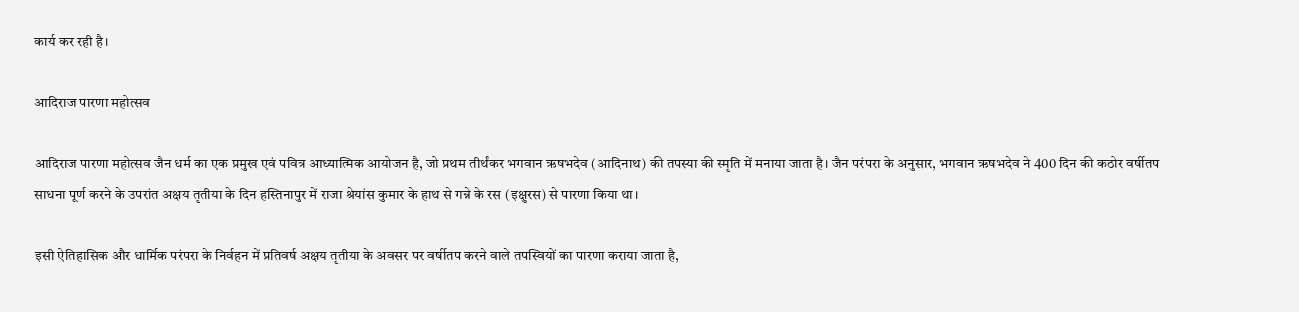कार्य कर रही है।

आदिराज पारणा महोत्सव

आदिराज पारणा महोत्सव जैन धर्म का एक प्रमुख एवं पवित्र आध्यात्मिक आयोजन है, जो प्रथम तीर्थंकर भगवान ऋषभदेव (आदिनाथ) की तपस्या की स्मृति में मनाया जाता है। जैन परंपरा के अनुसार, भगवान ऋषभदेव ने 400 दिन की कठोर वर्षीतप साधना पूर्ण करने के उपरांत अक्षय तृतीया के दिन हस्तिनापुर में राजा श्रेयांस कुमार के हाथ से गन्ने के रस (इक्षुरस) से पारणा किया था।

इसी ऐतिहासिक और धार्मिक परंपरा के निर्वहन में प्रतिवर्ष अक्षय तृतीया के अवसर पर वर्षीतप करने वाले तपस्वियों का पारणा कराया जाता है,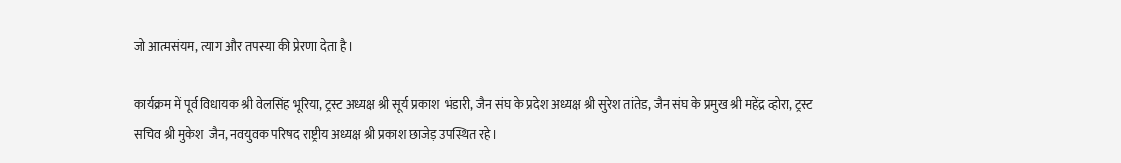जो आत्मसंयम, त्याग और तपस्या की प्रेरणा देता है।

कार्यक्रम में पूर्व विधायक श्री वेलसिंह भूरिया, ट्रस्ट अध्यक्ष श्री सूर्य प्रकाश  भंडारी, जैन संघ के प्रदेश अध्यक्ष श्री सुरेश तांतेड, जैन संघ के प्रमुख श्री महेंद्र व्होरा, ट्रस्ट सचिव श्री मुकेश  जैन, नवयुवक परिषद राष्ट्रीय अध्यक्ष श्री प्रकाश छाजेड़ उपस्थित रहे।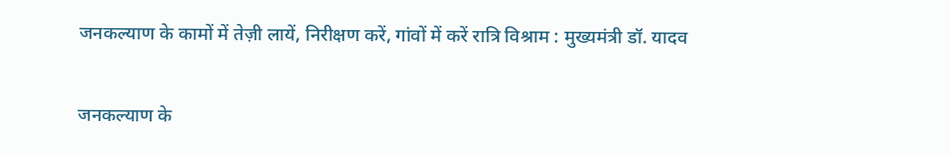जनकल्याण के कामों में तेज़ी लायें, निरीक्षण करें, गांवों में करें रात्रि विश्राम : मुख्यमंत्री डॉ. यादव

जनकल्याण के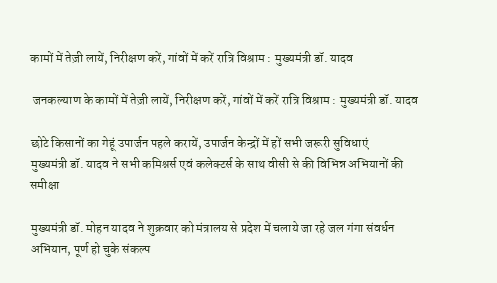कामों में तेज़ी लायें, निरीक्षण करें, गांवों में करें रात्रि विश्राम : मुख्यमंत्री डॉ. यादव

 जनकल्याण के कामों में तेज़ी लायें, निरीक्षण करें, गांवों में करें रात्रि विश्राम : मुख्यमंत्री डॉ. यादव

छोटे किसानों का गेहूं उपार्जन पहले करायें, उपार्जन केन्द्रों में हों सभी जरूरी सुविधाएं
मुख्यमंत्री डॉ. यादव ने सभी कमिश्नर्स एवं कलेक्टर्स के साथ वीसी से की विभिन्न अभियानों की समीक्षा

मुख्यमंत्री डॉ. मोहन यादव ने शुक्रवार को मंत्रालय से प्रदेश में चलाये जा रहे जल गंगा संवर्धन अभियान, पूर्ण हो चुके संकल्प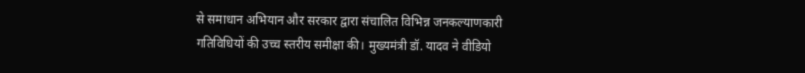से समाधान अभियान और सरकार द्वारा संचालित विभिन्न जनकल्याणकारी गतिविधियों की उच्च स्तरीय समीक्षा की। मुख्यमंत्री डॉ. यादव ने वीडियो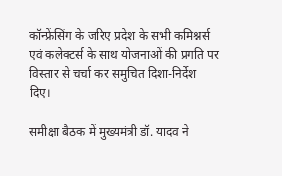कॉन्फ्रेंसिंग के जरिए प्रदेश के सभी कमिश्नर्स एवं कलेक्टर्स के साथ योजनाओं की प्रगति पर विस्तार से चर्चा कर समुचित दिशा-निर्देश दिए।

समीक्षा बैठक में मुख्यमंत्री डॉ. यादव ने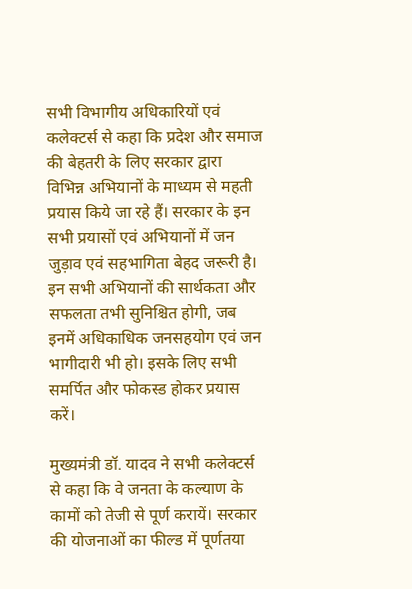सभी विभागीय अधिकारियों एवं कलेक्टर्स से कहा कि प्रदेश और समाज की बेहतरी के लिए सरकार द्वारा विभिन्न अभियानों के माध्यम से महती प्रयास किये जा रहे हैं। सरकार के इन सभी प्रयासों एवं अभियानों में जन जुड़ाव एवं सहभागिता बेहद जरूरी है। इन सभी अभियानों की सार्थकता और सफलता तभी सुनिश्चित होगी, जब इनमें अधिकाधिक जनसहयोग एवं जन भागीदारी भी हो। इसके लिए सभी समर्पित और फोकस्ड होकर प्रयास करें।

मुख्यमंत्री डॉ. यादव ने सभी कलेक्टर्स से कहा कि वे जनता के कल्याण के कामों को तेजी से पूर्ण करायें। सरकार की योजनाओं का फील्ड में पूर्णतया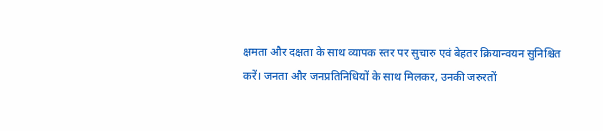क्षमता और दक्षता के साथ व्यापक स्तर पर सुचारु एवं बेहतर क्रियान्वयन सुनिश्चित करें। जनता और जनप्रतिनिधियों के साथ मिलकर, उनकी जरुरतों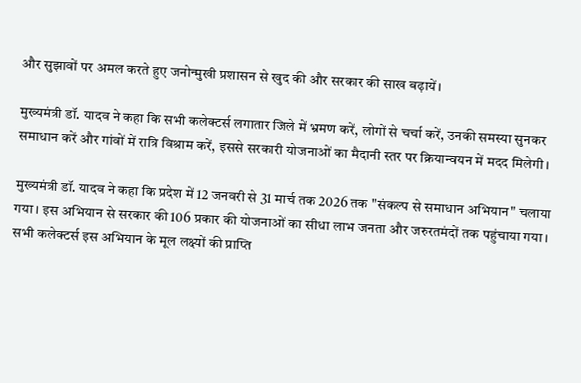और सुझावों पर अमल करते हुए जनोन्मुखी प्रशासन से खुद की और सरकार की साख बढ़ायें।

मुख्यमंत्री डॉ. यादव ने कहा कि सभी कलेक्टर्स लगातार जिले में भ्रमण करें, लोगों से चर्चा करें, उनकी समस्या सुनकर समाधान करें और गांवों में रात्रि विश्राम करें, इससे सरकारी योजनाओं का मैदानी स्तर पर क्रियान्वयन में मदद मिलेगी।

मुख्यमंत्री डॉ. यादव ने कहा कि प्रदेश में 12 जनवरी से 31 मार्च तक 2026 तक "संकल्प से समाधान अभियान" चलाया गया। इस अभियान से सरकार की 106 प्रकार की योजनाओं का सीधा लाभ जनता और जरुरतमंदों तक पहुंचाया गया। सभी कलेक्टर्स इस अभियान के मूल लक्ष्यों की प्राप्ति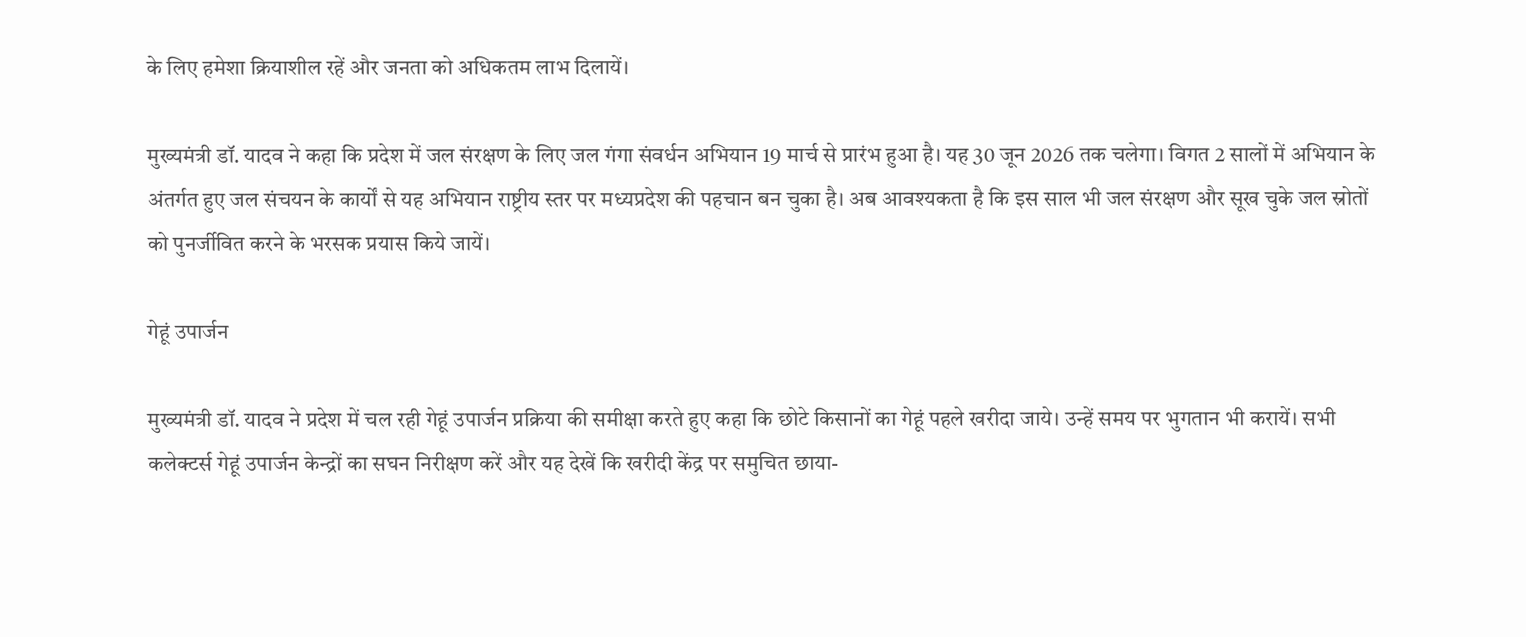के लिए हमेशा क्रियाशील रहें और जनता को अधिकतम लाभ दिलायें।

मुख्यमंत्री डॉ. यादव ने कहा कि प्रदेश में जल संरक्षण के लिए जल गंगा संवर्धन अभियान 19 मार्च से प्रारंभ हुआ है। यह 30 जून 2026 तक चलेगा। विगत 2 सालों में अभियान के अंतर्गत हुए जल संचयन के कार्यों से यह अभियान राष्ट्रीय स्तर पर मध्यप्रदेश की पहचान बन चुका है। अब आवश्यकता है कि इस साल भी जल संरक्षण और सूख चुके जल स्रोतों को पुनर्जीवित करने के भरसक प्रयास किये जायें।

गेहूं उपार्जन

मुख्यमंत्री डॉ. यादव ने प्रदेश में चल रही गेहूं उपार्जन प्रक्रिया की समीक्षा करते हुए कहा कि छोटे किसानों का गेहूं पहले खरीदा जाये। उन्हें समय पर भुगतान भी करायें। सभी कलेक्टर्स गेहूं उपार्जन केन्द्रों का सघन निरीक्षण करें और यह देखें कि खरीदी केंद्र पर समुचित छाया-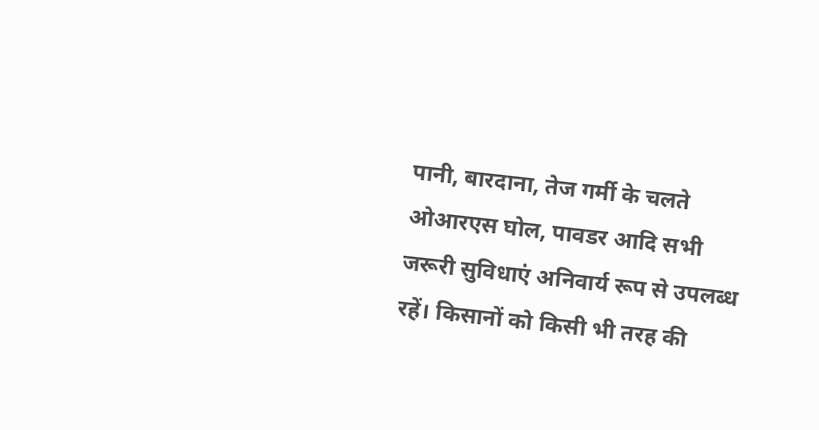पानी, बारदाना, तेज गर्मी के चलते ओआरएस घोल, पावडर आदि सभी जरूरी सुविधाएं अनिवार्य रूप से उपलब्ध रहें। किसानों को किसी भी तरह की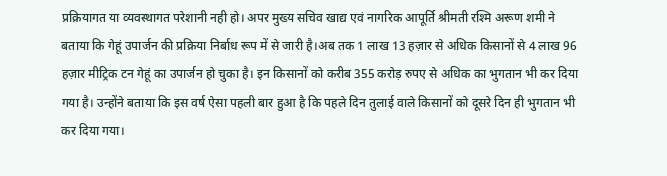प्रक्रियागत या व्यवस्थागत परेशानी नही हो। अपर मुख्य सचिव खाद्य एवं नागरिक आपूर्ति श्रीमती रश्मि अरूण शमी ने बताया कि गेहूं उपार्जन की प्रक्रिया निर्बाध रूप में से जारी है।अब तक 1 लाख 13 हज़ार से अधिक किसानों से 4 लाख 96 हज़ार मीट्रिक टन गेहूं का उपार्जन हो चुका है। इन किसानों को करीब 355 करोड़ रुपए से अधिक का भुगतान भी कर दिया गया है। उन्होंने बताया कि इस वर्ष ऐसा पहली बार हुआ है कि पहले दिन तुलाई वाले किसानों को दूसरे दिन ही भुगतान भी कर दिया गया।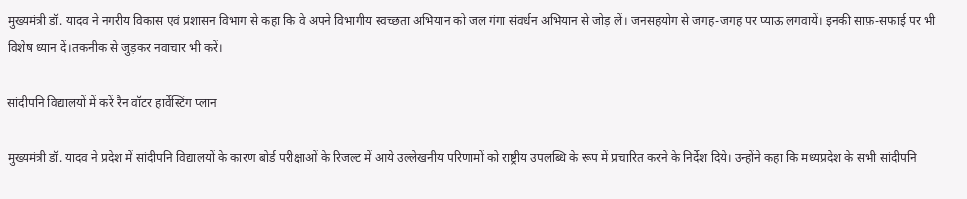मुख्यमंत्री डॉ. यादव ने नगरीय विकास एवं प्रशासन विभाग से कहा कि वे अपने विभागीय स्वच्छता अभियान को जल गंगा संवर्धन अभियान से जोड़ लें। जनसहयोग से जगह-जगह पर प्याऊ लगवायें। इनकी साफ़-सफाई पर भी विशेष ध्यान दें।तकनीक से जुड़कर नवाचार भी करें।

सांदीपनि विद्यालयों में करें रैन वॉटर हार्वेस्टिंग प्लान

मुख्यमंत्री डॉ. यादव ने प्रदेश में सांदीपनि विद्यालयों के कारण बोर्ड परीक्षाओं के रिजल्ट में आये उल्लेखनीय परिणामों को राष्ट्रीय उपलब्धि के रूप में प्रचारित करने के निर्देश दिये। उन्होंने कहा कि मध्यप्रदेश के सभी सांदीपनि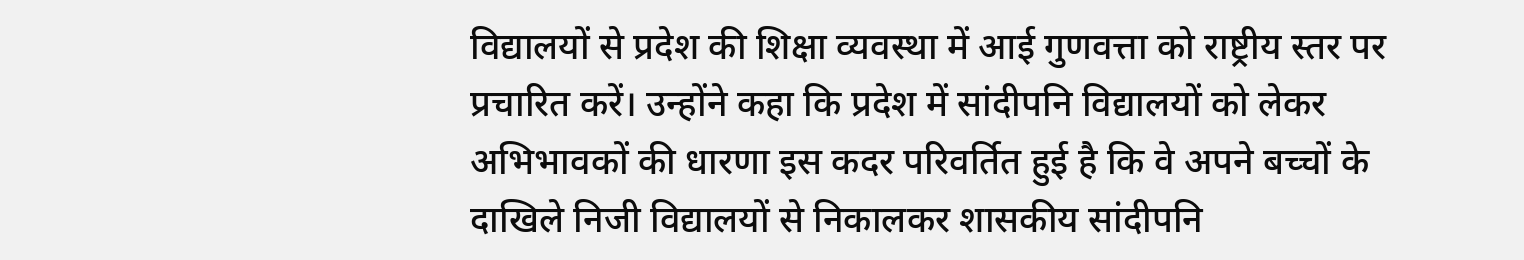विद्यालयों से प्रदेश की शिक्षा व्यवस्था में आई गुणवत्ता को राष्ट्रीय स्तर पर प्रचारित करें। उन्होंने कहा कि प्रदेश में सांदीपनि विद्यालयों को लेकर अभिभावकों की धारणा इस कदर परिवर्तित हुई है कि वे अपने बच्चों के दाखिले निजी विद्यालयों से निकालकर शासकीय सांदीपनि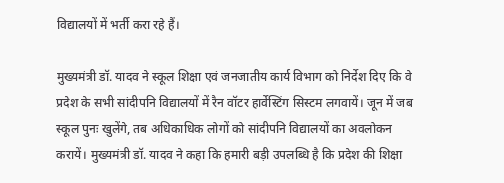विद्यालयों में भर्ती करा रहे हैं।

मुख्यमंत्री डॉ. यादव ने स्कूल शिक्षा एवं जनजातीय कार्य विभाग को निर्देश दिए कि वे प्रदेश के सभी सांदीपनि विद्यालयों में रैन वॉटर हार्वेस्टिंग सिस्टम लगवायें। जून में जब स्कूल पुनः खुलेंगे, तब अधिकाधिक लोगों को सांदीपनि विद्यालयों का अवलोकन करायें। मुख्यमंत्री डॉ. यादव ने कहा कि हमारी बड़ी उपलब्धि है कि प्रदेश की शिक्षा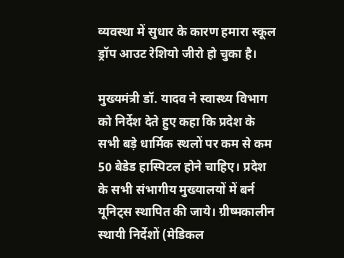व्यवस्था में सुधार के कारण हमारा स्कूल ड्रॉप आउट रेशियो जीरो हो चुका है।

मुख्यमंत्री डॉ. यादव ने स्वास्थ्य विभाग को निर्देश देते हुए कहा कि प्रदेश के सभी बड़े धार्मिक स्थलों पर कम से कम 50 बेडेड हास्पिटल होने चाहिए। प्रदेश के सभी संभागीय मुख्यालयों में बर्न यूनिट्स स्थापित की जाये। ग्रीष्मकालीन स्थायी निर्देशों (मेडिकल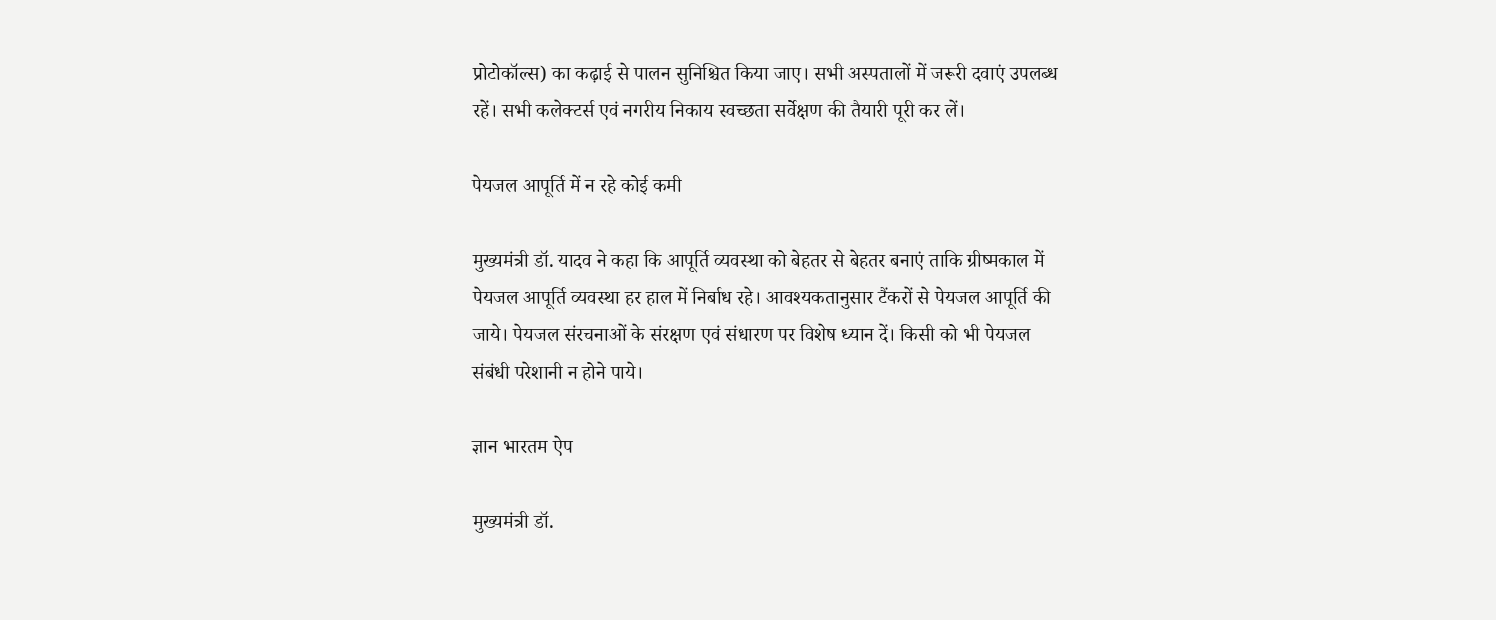प्रोटोकॉल्स) का कढ़ाई से पालन सुनिश्चित किया जाए। सभी अस्पतालों में जरूरी दवाएं उपलब्ध रहें। सभी कलेक्टर्स एवं नगरीय निकाय स्वच्छता सर्वेक्षण की तैयारी पूरी कर लें।

पेयजल आपूर्ति में न रहे कोई कमी

मुख्यमंत्री डॉ. यादव ने कहा कि आपूर्ति व्यवस्था को बेहतर से बेहतर बनाएं ताकि ग्रीष्मकाल में पेयजल आपूर्ति व्यवस्था हर हाल में निर्बाध रहे। आवश्यकतानुसार टैंकरों से पेयजल आपूर्ति की जाये। पेयजल संरचनाओं के संरक्षण एवं संधारण पर विशेष ध्यान दें। किसी को भी पेयजल संबंधी परेशानी न होने पाये।

ज्ञान भारतम ऐप

मुख्यमंत्री डॉ.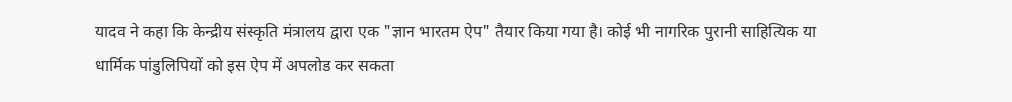यादव ने कहा कि केन्द्रीय संस्कृति मंत्रालय द्वारा एक "ज्ञान भारतम ऐप" तैयार किया गया है। कोई भी नागरिक पुरानी साहित्यिक या धार्मिक पांडुलिपियों को इस ऐप में अपलोड कर सकता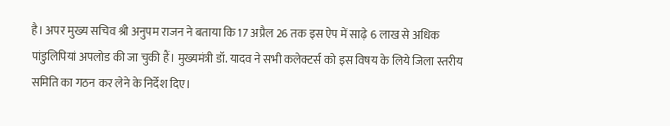है। अपर मुख्य सचिव श्री अनुपम राजन ने बताया कि 17 अप्रैल 26 तक इस ऐप में साढ़े 6 लाख से अधिक पांडुलिपियां अपलोड की जा चुकी हैं। मुख्यमंत्री डॉ. यादव ने सभी कलेक्टर्स को इस विषय के लिये जिला स्तरीय समिति का गठन कर लेने के निर्देश दिए।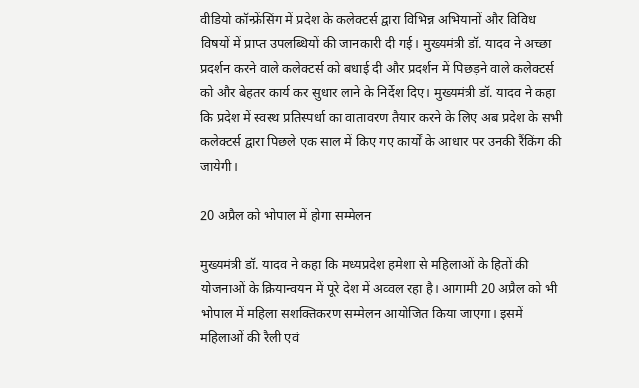वीडियो कॉन्फ्रेंसिंग में प्रदेश के कलेक्टर्स द्वारा विभिन्न अभियानों और विविध विषयों में प्राप्त उपलब्धियों की जानकारी दी गई। मुख्यमंत्री डॉ. यादव ने अच्छा प्रदर्शन करने वाले कलेक्टर्स को बधाई दी और प्रदर्शन में पिछड़ने वाले कलेक्टर्स को और बेहतर कार्य कर सुधार लाने के निर्देश दिए। मुख्यमंत्री डॉ. यादव ने कहा कि प्रदेश में स्वस्थ प्रतिस्पर्धा का वातावरण तैयार करने के लिए अब प्रदेश के सभी कलेक्टर्स द्वारा पिछले एक साल में किए गए कार्यों के आधार पर उनकी रैंकिंग की जायेगी।

20 अप्रैल को भोपाल में होगा सम्मेलन

मुख्यमंत्री डॉ. यादव ने कहा कि मध्यप्रदेश हमेशा से महिलाओं के हितों की योजनाओं के क्रियान्वयन में पूरे देश में अव्वल रहा है। आगामी 20 अप्रैल को भी भोपाल में महिला सशक्तिकरण सम्मेलन आयोजित किया जाएगा। इसमें महिलाओं की रैली एवं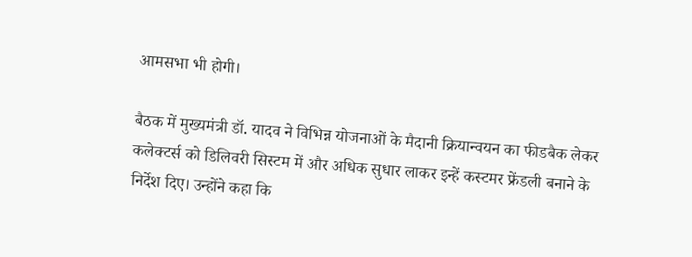आमसभा भी होगी।

बैठक में मुख्यमंत्री डॉ. यादव ने विभिन्न योजनाओं के मैदानी क्रियान्वयन का फीडबैक लेकर कलेक्टर्स को डिलिवरी सिस्टम में और अधिक सुधार लाकर इन्हें कस्टमर फ्रेंडली बनाने के निर्देश दिए। उन्होंने कहा कि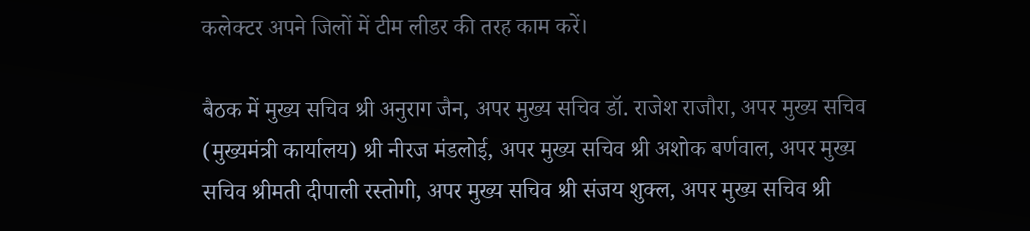कलेक्टर अपने जिलों में टीम लीडर की तरह काम करें।

बैठक में मुख्य सचिव श्री अनुराग जैन, अपर मुख्य सचिव डॉ. राजेश राजौरा, अपर मुख्य सचिव (मुख्यमंत्री कार्यालय) श्री नीरज मंडलोई, अपर मुख्य सचिव श्री अशोक बर्णवाल, अपर मुख्य सचिव श्रीमती दीपाली रस्तोगी, अपर मुख्य सचिव श्री संजय शुक्ल, अपर मुख्य सचिव श्री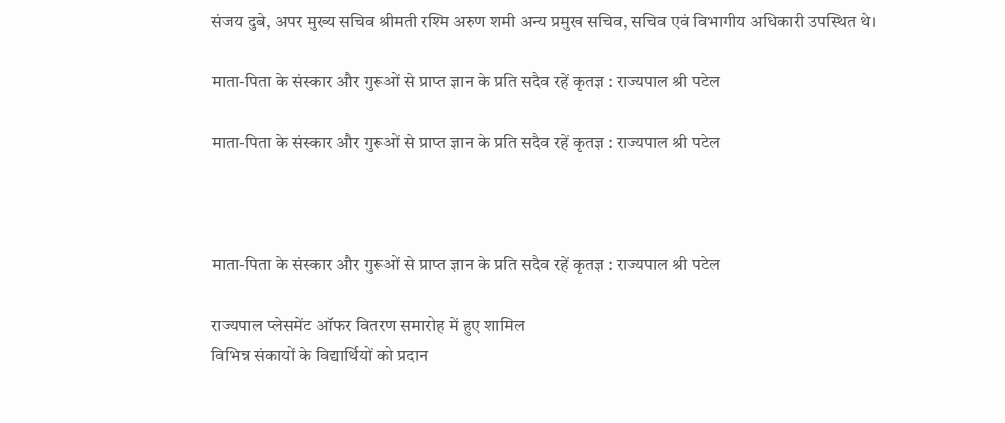संजय दुबे, अपर मुख्य सचिव श्रीमती रश्मि अरुण शमी अन्य प्रमुख सचिव, सचिव एवं विभागीय अधिकारी उपस्थित थे।

माता-पिता के संस्कार और गुरूओं से प्राप्त ज्ञान के प्रति सदैव रहें कृतज्ञ : राज्यपाल श्री पटेल

माता-पिता के संस्कार और गुरूओं से प्राप्त ज्ञान के प्रति सदैव रहें कृतज्ञ : राज्यपाल श्री पटेल



माता-पिता के संस्कार और गुरूओं से प्राप्त ज्ञान के प्रति सदैव रहें कृतज्ञ : राज्यपाल श्री पटेल

राज्यपाल प्लेसमेंट ऑफर वितरण समारोह में हुए शामिल
विभिन्न संकायों के विद्यार्थियों को प्रदान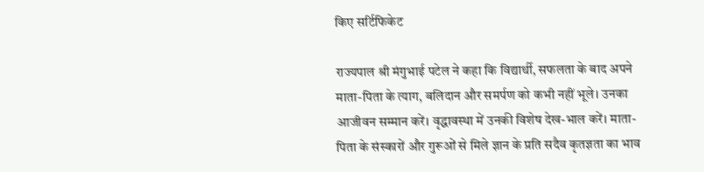किए सर्टिफिकेट

राज्यपाल श्री मंगुभाई पटेल ने कहा कि विद्यार्थी, सफलता के बाद अपने माता-पिता के त्याग, बलिदान और समर्पण को कभी नहीं भूले। उनका आजीवन सम्मान करें। वृद्धावस्था में उनकी विशेष देख-भाल करें। माता-पिता के संस्कारों और गुरूओं से मिले ज्ञान के प्रति सदैव कृतज्ञता का भाव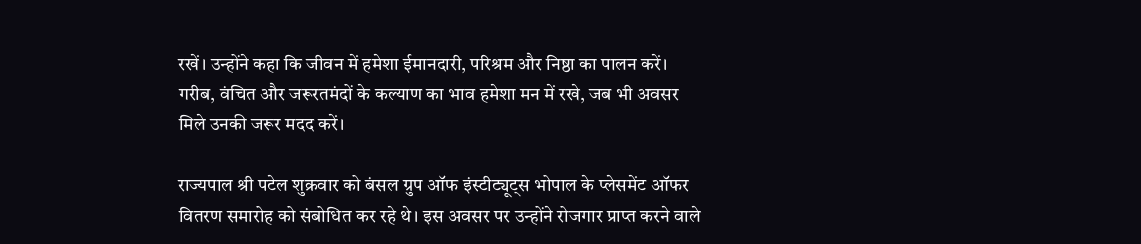रखें। उन्होंने कहा कि जीवन में हमेशा ईमानदारी, परिश्रम और निष्ठा का पालन करें। गरीब, वंचित और जरूरतमंदों के कल्याण का भाव हमेशा मन में रखे, जब भी अवसर मिले उनकी जरूर मदद करें।

राज्यपाल श्री पटेल शुक्रवार को बंसल ग्रुप ऑफ इंस्टीट्यूट्स भोपाल के प्लेसमेंट ऑफर वितरण समारोह को संबोधित कर रहे थे। इस अवसर पर उन्होंने रोजगार प्राप्त करने वाले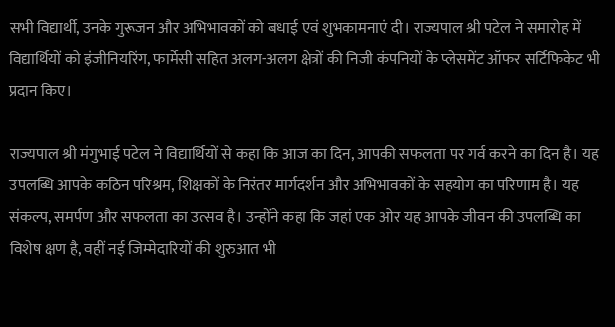सभी विद्यार्थी, उनके गुरूजन और अभिभावकों को बधाई एवं शुभकामनाएं दी। राज्यपाल श्री पटेल ने समारोह में विद्यार्थियों को इंजीनियरिंग, फार्मेसी सहित अलग-अलग क्षेत्रों की निजी कंपनियों के प्लेसमेंट ऑफर सर्टिफिकेट भी प्रदान किए।

राज्यपाल श्री मंगुभाई पटेल ने विद्यार्थियों से कहा कि आज का दिन, आपकी सफलता पर गर्व करने का दिन है। यह उपलब्धि आपके कठिन परिश्रम, शिक्षकों के निरंतर मार्गदर्शन और अभिभावकों के सहयोग का परिणाम है। यह संकल्प, समर्पण और सफलता का उत्सव है। उन्होंने कहा कि जहां एक ओर यह आपके जीवन की उपलब्धि का विशेष क्षण है, वहीं नई जिम्मेदारियों की शुरुआत भी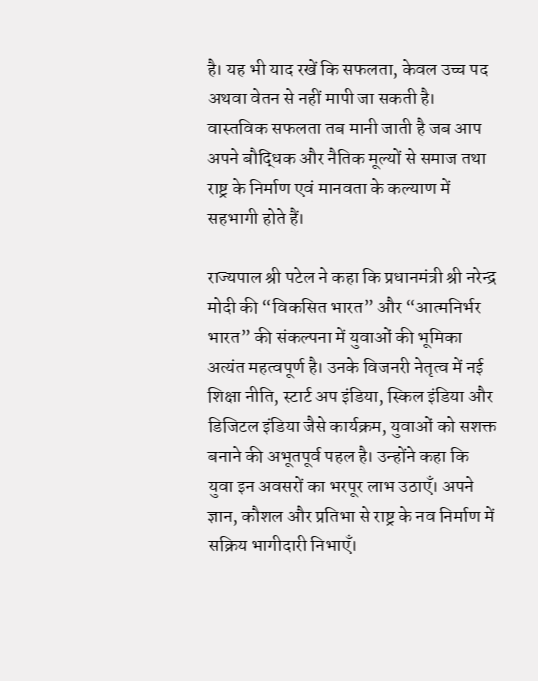है। यह भी याद रखें कि सफलता, केवल उच्च पद अथवा वेतन से नहीं मापी जा सकती है। वास्तविक सफलता तब मानी जाती है जब आप अपने बौद्धिक और नैतिक मूल्यों से समाज तथा राष्ट्र के निर्माण एवं मानवता के कल्याण में सहभागी होते हैं।

राज्यपाल श्री पटेल ने कहा कि प्रधानमंत्री श्री नरेन्द्र मोदी की “विकसित भारत” और “आत्मनिर्भर भारत” की संकल्पना में युवाओं की भूमिका अत्यंत महत्वपूर्ण है। उनके विजनरी नेतृत्व में नई शिक्षा नीति, स्टार्ट अप इंडिया, स्किल इंडिया और डिजिटल इंडिया जैसे कार्यक्रम, युवाओं को सशक्त बनाने की अभूतपूर्व पहल है। उन्होंने कहा कि युवा इन अवसरों का भरपूर लाभ उठाएँ। अपने ज्ञान, कौशल और प्रतिभा से राष्ट्र के नव निर्माण में सक्रिय भागीदारी निभाएँ।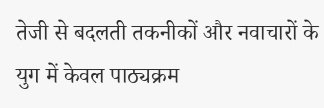तेजी से बदलती तकनीकों और नवाचारों के युग में केवल पाठ्यक्रम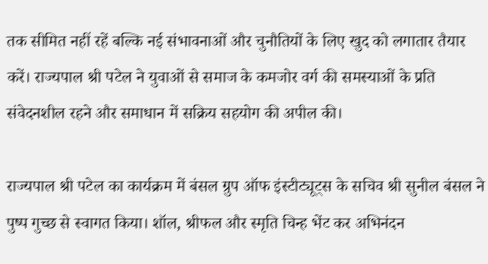तक सीमित नहीं रहें बल्कि नई संभावनाओं और चुनौतियों के लिए खुद को लगातार तैयार करें। राज्यपाल श्री पटेल ने युवाओं से समाज के कमजोर वर्ग की समस्याओं के प्रति संवेदनशील रहने और समाधान में सक्रिय सहयोग की अपील की।

राज्यपाल श्री पटेल का कार्यक्रम में बंसल ग्रुप ऑफ इंस्टीट्यूट्स के सचिव श्री सुनील बंसल ने पुष्प गुच्छ से स्वागत किया। शॉल, श्रीफल और स्मृति चिन्ह भेंट कर अभिनंदन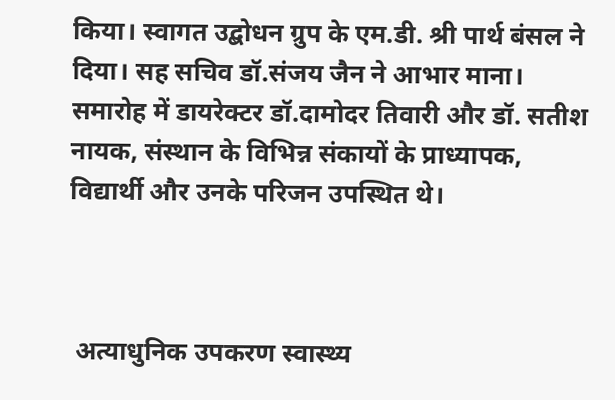किया। स्वागत उद्बोधन ग्रुप के एम.डी. श्री पार्थ बंसल ने दिया। सह सचिव डॉ.संजय जैन ने आभार माना। समारोह में डायरेक्टर डॉ.दामोदर तिवारी और डॉ. सतीश नायक, संस्थान के विभिन्न संकायों के प्राध्यापक, विद्यार्थी और उनके परिजन उपस्थित थे।



 अत्याधुनिक उपकरण स्वास्थ्य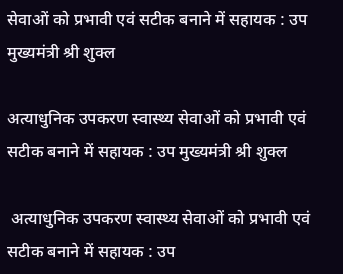सेवाओं को प्रभावी एवं सटीक बनाने में सहायक : उप मुख्यमंत्री श्री शुक्ल

अत्याधुनिक उपकरण स्वास्थ्य सेवाओं को प्रभावी एवं सटीक बनाने में सहायक : उप मुख्यमंत्री श्री शुक्ल

 अत्याधुनिक उपकरण स्वास्थ्य सेवाओं को प्रभावी एवं सटीक बनाने में सहायक : उप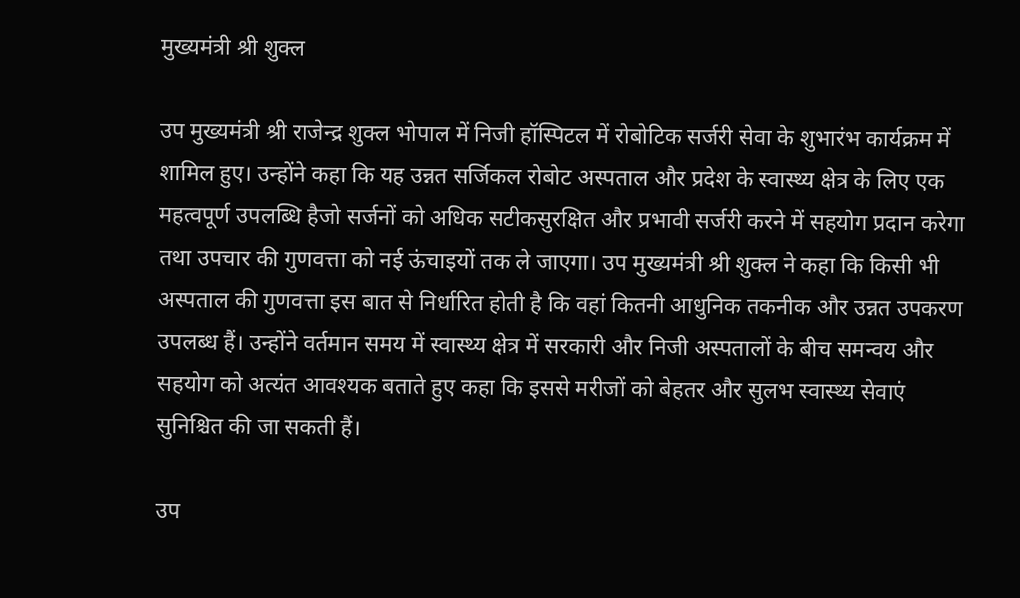मुख्यमंत्री श्री शुक्ल

उप मुख्यमंत्री श्री राजेन्द्र शुक्ल भोपाल में निजी हॉस्पिटल में रोबोटिक सर्जरी सेवा के शुभारंभ कार्यक्रम में शामिल हुए। उन्होंने कहा कि यह उन्नत सर्जिकल रोबोट अस्पताल और प्रदेश के स्वास्थ्य क्षेत्र के लिए एक महत्वपूर्ण उपलब्धि हैजो सर्जनों को अधिक सटीकसुरक्षित और प्रभावी सर्जरी करने में सहयोग प्रदान करेगा तथा उपचार की गुणवत्ता को नई ऊंचाइयों तक ले जाएगा। उप मुख्यमंत्री श्री शुक्ल ने कहा कि किसी भी अस्पताल की गुणवत्ता इस बात से निर्धारित होती है कि वहां कितनी आधुनिक तकनीक और उन्नत उपकरण उपलब्ध हैं। उन्होंने वर्तमान समय में स्वास्थ्य क्षेत्र में सरकारी और निजी अस्पतालों के बीच समन्वय और सहयोग को अत्यंत आवश्यक बताते हुए कहा कि इससे मरीजों को बेहतर और सुलभ स्वास्थ्य सेवाएं सुनिश्चित की जा सकती हैं।

उप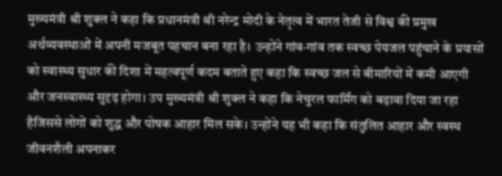मुख्यमंत्री श्री शुक्ल ने कहा कि प्रधानमंत्री श्री नरेन्द्र मोदी के नेतृत्व में भारत तेजी से विश्व की प्रमुख अर्थव्यवस्थाओं में अपनी मजबूत पहचान बना रहा है। उन्होंने गांव-गांव तक स्वच्छ पेयजल पहुंचाने के प्रयासों को स्वास्थ्य सुधार की दिशा में महत्वपूर्ण कदम बताते हुए कहा कि स्वच्छ जल से बीमारियों में कमी आएगी और जनस्वास्थ्य सुदृढ़ होगा। उप मुख्यमंत्री श्री शुक्ल ने कहा कि नेचुरल फार्मिंग को बढ़ावा दिया जा रहा हैजिससे लोगों को शुद्ध और पोषक आहार मिल सके। उन्होंने यह भी कहा कि संतुलित आहार और स्वस्थ जीवनशैली अपनाकर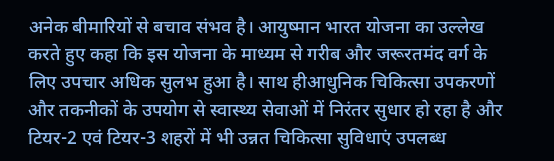अनेक बीमारियों से बचाव संभव है। आयुष्मान भारत योजना का उल्लेख करते हुए कहा कि इस योजना के माध्यम से गरीब और जरूरतमंद वर्ग के लिए उपचार अधिक सुलभ हुआ है। साथ हीआधुनिक चिकित्सा उपकरणों और तकनीकों के उपयोग से स्वास्थ्य सेवाओं में निरंतर सुधार हो रहा है और टियर-2 एवं टियर-3 शहरों में भी उन्नत चिकित्सा सुविधाएं उपलब्ध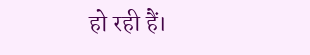हो रही हैं।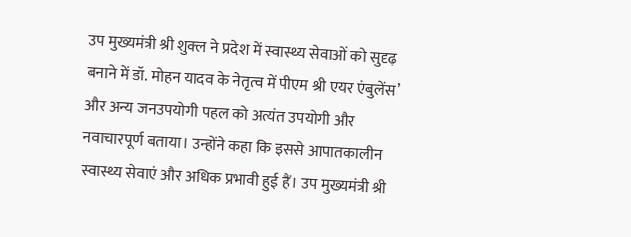उप मुख्यमंत्री श्री शुक्ल ने प्रदेश में स्वास्थ्य सेवाओं को सुदृढ़ बनाने में डॉ. मोहन यादव के नेतृत्व में पीएम श्री एयर एंबुलेंस’ और अन्य जनउपयोगी पहल को अत्यंत उपयोगी और नवाचारपूर्ण बताया। उन्होंने कहा कि इससे आपातकालीन स्वास्थ्य सेवाएं और अधिक प्रभावी हुई हैं। उप मुख्यमंत्री श्री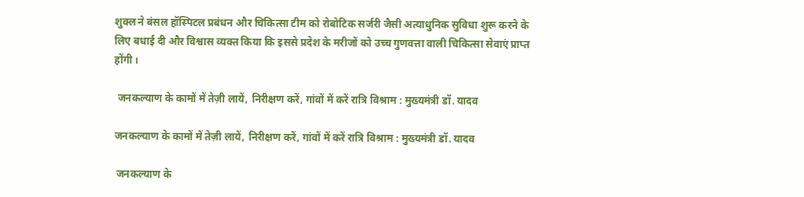शुक्ल ने बंसल हॉस्पिटल प्रबंधन और चिकित्सा टीम को रोबोटिक सर्जरी जैसी अत्याधुनिक सुविधा शुरू करने के लिए बधाई दी और विश्वास व्यक्त किया कि इससे प्रदेश के मरीजों को उच्च गुणवत्ता वाली चिकित्सा सेवाएं प्राप्त होंगी।

 जनकल्याण के कामों में तेज़ी लायें, निरीक्षण करें, गांवों में करें रात्रि विश्राम : मुख्यमंत्री डॉ. यादव

जनकल्याण के कामों में तेज़ी लायें, निरीक्षण करें, गांवों में करें रात्रि विश्राम : मुख्यमंत्री डॉ. यादव

 जनकल्याण के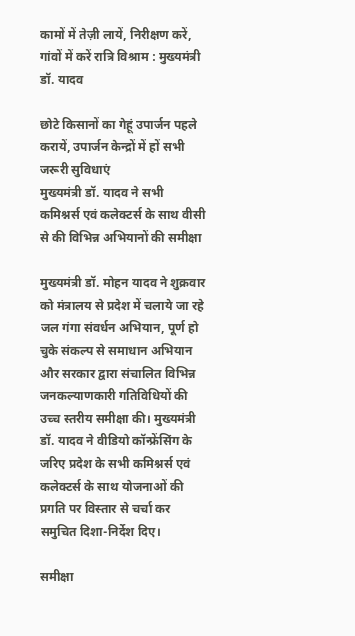कामों में तेज़ी लायें, निरीक्षण करें, गांवों में करें रात्रि विश्राम : मुख्यमंत्री डॉ. यादव

छोटे किसानों का गेहूं उपार्जन पहले करायें, उपार्जन केन्द्रों में हों सभी जरूरी सुविधाएं
मुख्यमंत्री डॉ. यादव ने सभी कमिश्नर्स एवं कलेक्टर्स के साथ वीसी से की विभिन्न अभियानों की समीक्षा

मुख्यमंत्री डॉ. मोहन यादव ने शुक्रवार को मंत्रालय से प्रदेश में चलाये जा रहे जल गंगा संवर्धन अभियान, पूर्ण हो चुके संकल्प से समाधान अभियान और सरकार द्वारा संचालित विभिन्न जनकल्याणकारी गतिविधियों की उच्च स्तरीय समीक्षा की। मुख्यमंत्री डॉ. यादव ने वीडियो कॉन्फ्रेंसिंग के जरिए प्रदेश के सभी कमिश्नर्स एवं कलेक्टर्स के साथ योजनाओं की प्रगति पर विस्तार से चर्चा कर समुचित दिशा-निर्देश दिए।

समीक्षा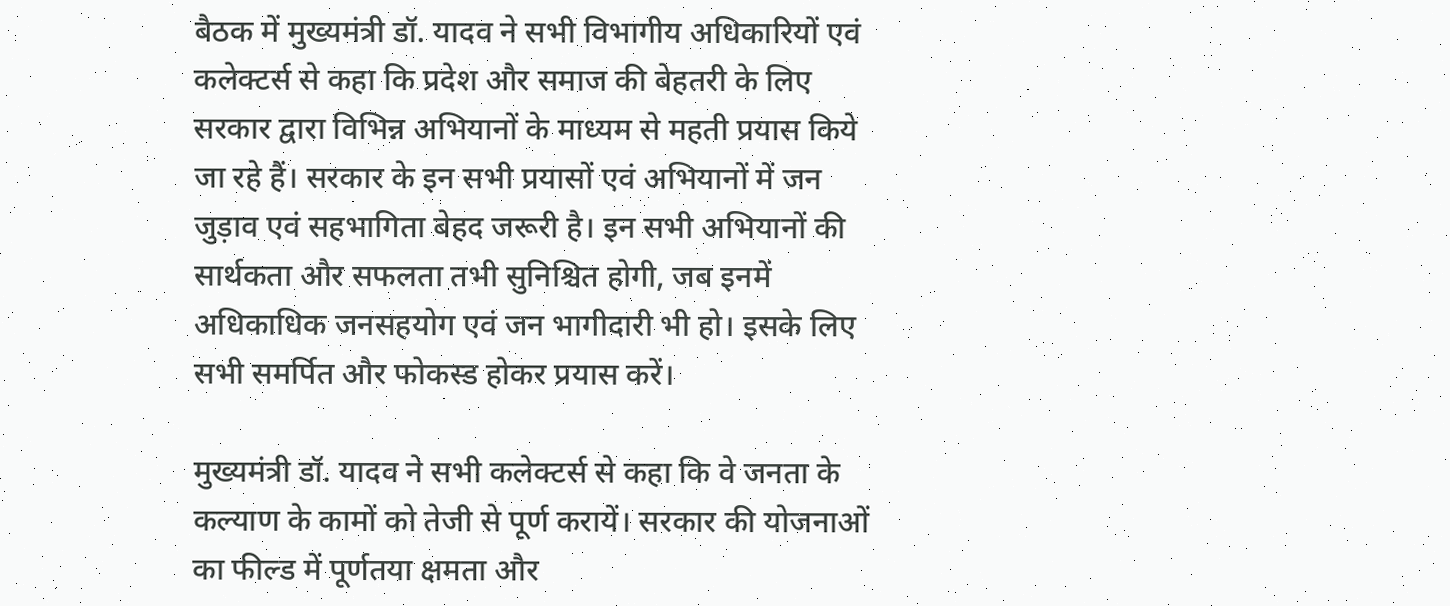बैठक में मुख्यमंत्री डॉ. यादव ने सभी विभागीय अधिकारियों एवं कलेक्टर्स से कहा कि प्रदेश और समाज की बेहतरी के लिए सरकार द्वारा विभिन्न अभियानों के माध्यम से महती प्रयास किये जा रहे हैं। सरकार के इन सभी प्रयासों एवं अभियानों में जन जुड़ाव एवं सहभागिता बेहद जरूरी है। इन सभी अभियानों की सार्थकता और सफलता तभी सुनिश्चित होगी, जब इनमें अधिकाधिक जनसहयोग एवं जन भागीदारी भी हो। इसके लिए सभी समर्पित और फोकस्ड होकर प्रयास करें।

मुख्यमंत्री डॉ. यादव ने सभी कलेक्टर्स से कहा कि वे जनता के कल्याण के कामों को तेजी से पूर्ण करायें। सरकार की योजनाओं का फील्ड में पूर्णतया क्षमता और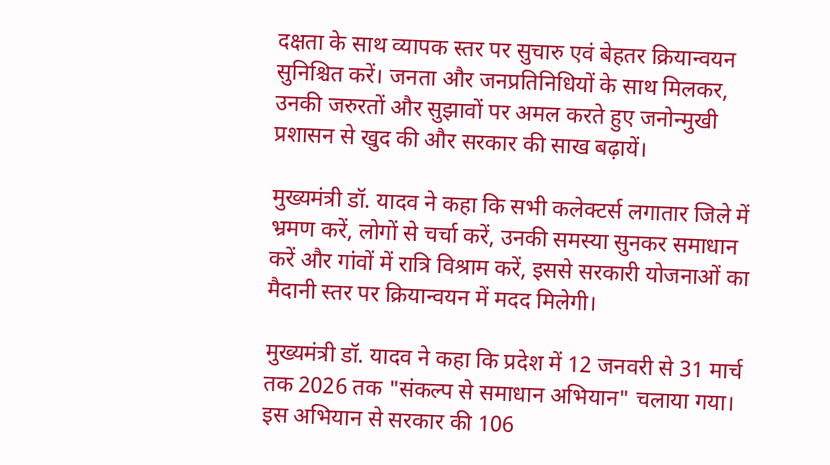दक्षता के साथ व्यापक स्तर पर सुचारु एवं बेहतर क्रियान्वयन सुनिश्चित करें। जनता और जनप्रतिनिधियों के साथ मिलकर, उनकी जरुरतों और सुझावों पर अमल करते हुए जनोन्मुखी प्रशासन से खुद की और सरकार की साख बढ़ायें।

मुख्यमंत्री डॉ. यादव ने कहा कि सभी कलेक्टर्स लगातार जिले में भ्रमण करें, लोगों से चर्चा करें, उनकी समस्या सुनकर समाधान करें और गांवों में रात्रि विश्राम करें, इससे सरकारी योजनाओं का मैदानी स्तर पर क्रियान्वयन में मदद मिलेगी।

मुख्यमंत्री डॉ. यादव ने कहा कि प्रदेश में 12 जनवरी से 31 मार्च तक 2026 तक "संकल्प से समाधान अभियान" चलाया गया। इस अभियान से सरकार की 106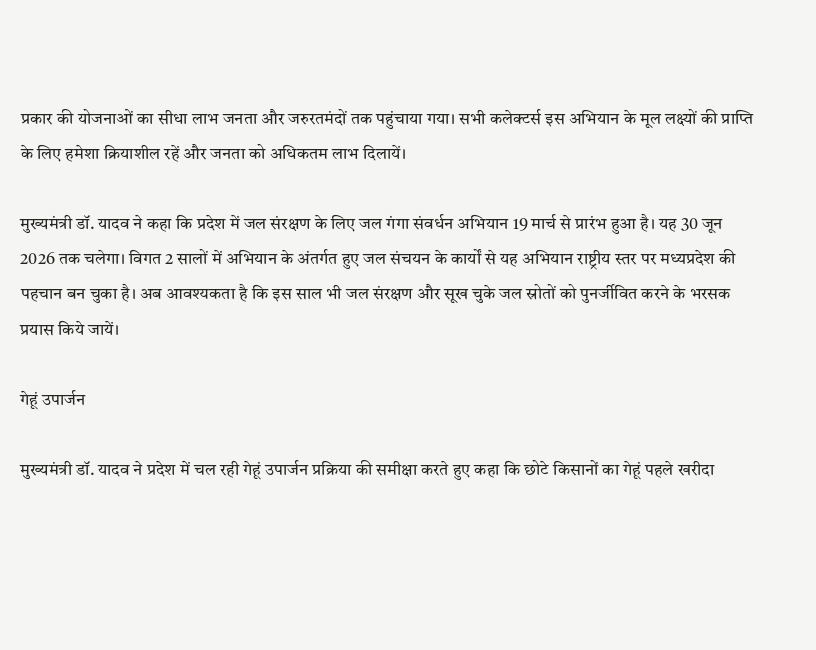प्रकार की योजनाओं का सीधा लाभ जनता और जरुरतमंदों तक पहुंचाया गया। सभी कलेक्टर्स इस अभियान के मूल लक्ष्यों की प्राप्ति के लिए हमेशा क्रियाशील रहें और जनता को अधिकतम लाभ दिलायें।

मुख्यमंत्री डॉ. यादव ने कहा कि प्रदेश में जल संरक्षण के लिए जल गंगा संवर्धन अभियान 19 मार्च से प्रारंभ हुआ है। यह 30 जून 2026 तक चलेगा। विगत 2 सालों में अभियान के अंतर्गत हुए जल संचयन के कार्यों से यह अभियान राष्ट्रीय स्तर पर मध्यप्रदेश की पहचान बन चुका है। अब आवश्यकता है कि इस साल भी जल संरक्षण और सूख चुके जल स्रोतों को पुनर्जीवित करने के भरसक प्रयास किये जायें।

गेहूं उपार्जन

मुख्यमंत्री डॉ. यादव ने प्रदेश में चल रही गेहूं उपार्जन प्रक्रिया की समीक्षा करते हुए कहा कि छोटे किसानों का गेहूं पहले खरीदा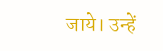जाये। उन्हें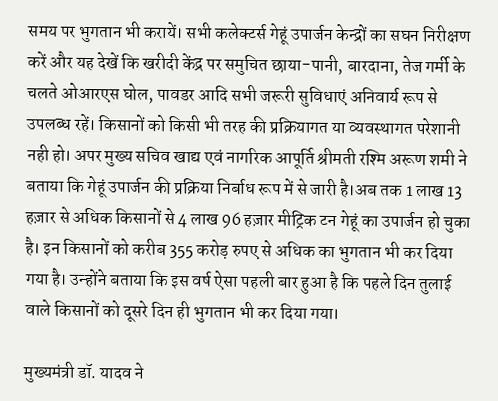समय पर भुगतान भी करायें। सभी कलेक्टर्स गेहूं उपार्जन केन्द्रों का सघन निरीक्षण करें और यह देखें कि खरीदी केंद्र पर समुचित छाया-पानी, बारदाना, तेज गर्मी के चलते ओआरएस घोल, पावडर आदि सभी जरूरी सुविधाएं अनिवार्य रूप से उपलब्ध रहें। किसानों को किसी भी तरह की प्रक्रियागत या व्यवस्थागत परेशानी नही हो। अपर मुख्य सचिव खाद्य एवं नागरिक आपूर्ति श्रीमती रश्मि अरूण शमी ने बताया कि गेहूं उपार्जन की प्रक्रिया निर्बाध रूप में से जारी है।अब तक 1 लाख 13 हज़ार से अधिक किसानों से 4 लाख 96 हज़ार मीट्रिक टन गेहूं का उपार्जन हो चुका है। इन किसानों को करीब 355 करोड़ रुपए से अधिक का भुगतान भी कर दिया गया है। उन्होंने बताया कि इस वर्ष ऐसा पहली बार हुआ है कि पहले दिन तुलाई वाले किसानों को दूसरे दिन ही भुगतान भी कर दिया गया।

मुख्यमंत्री डॉ. यादव ने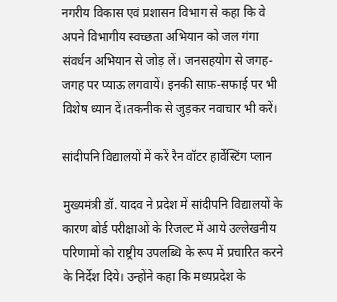नगरीय विकास एवं प्रशासन विभाग से कहा कि वे अपने विभागीय स्वच्छता अभियान को जल गंगा संवर्धन अभियान से जोड़ लें। जनसहयोग से जगह-जगह पर प्याऊ लगवायें। इनकी साफ़-सफाई पर भी विशेष ध्यान दें।तकनीक से जुड़कर नवाचार भी करें।

सांदीपनि विद्यालयों में करें रैन वॉटर हार्वेस्टिंग प्लान

मुख्यमंत्री डॉ. यादव ने प्रदेश में सांदीपनि विद्यालयों के कारण बोर्ड परीक्षाओं के रिजल्ट में आये उल्लेखनीय परिणामों को राष्ट्रीय उपलब्धि के रूप में प्रचारित करने के निर्देश दिये। उन्होंने कहा कि मध्यप्रदेश के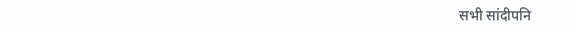सभी सांदीपनि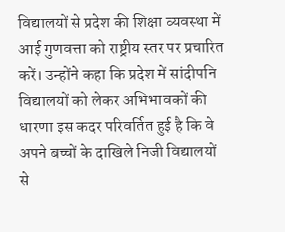विद्यालयों से प्रदेश की शिक्षा व्यवस्था में आई गुणवत्ता को राष्ट्रीय स्तर पर प्रचारित करें। उन्होंने कहा कि प्रदेश में सांदीपनि विद्यालयों को लेकर अभिभावकों की धारणा इस कदर परिवर्तित हुई है कि वे अपने बच्चों के दाखिले निजी विद्यालयों से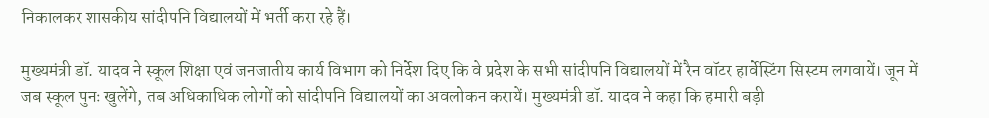निकालकर शासकीय सांदीपनि विद्यालयों में भर्ती करा रहे हैं।

मुख्यमंत्री डॉ. यादव ने स्कूल शिक्षा एवं जनजातीय कार्य विभाग को निर्देश दिए कि वे प्रदेश के सभी सांदीपनि विद्यालयों में रैन वॉटर हार्वेस्टिंग सिस्टम लगवायें। जून में जब स्कूल पुनः खुलेंगे, तब अधिकाधिक लोगों को सांदीपनि विद्यालयों का अवलोकन करायें। मुख्यमंत्री डॉ. यादव ने कहा कि हमारी बड़ी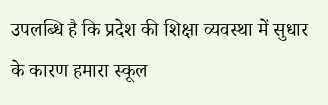उपलब्धि है कि प्रदेश की शिक्षा व्यवस्था में सुधार के कारण हमारा स्कूल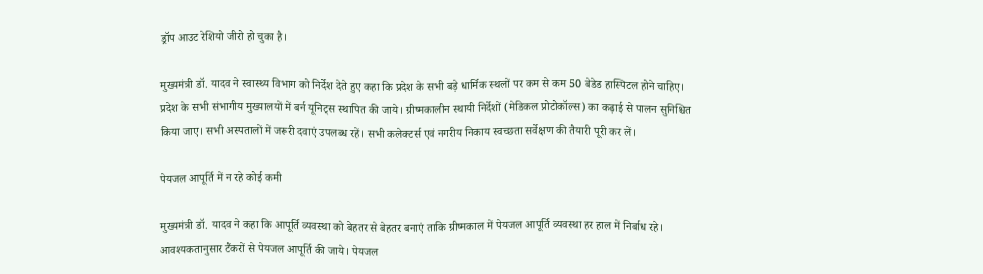ड्रॉप आउट रेशियो जीरो हो चुका है।

मुख्यमंत्री डॉ. यादव ने स्वास्थ्य विभाग को निर्देश देते हुए कहा कि प्रदेश के सभी बड़े धार्मिक स्थलों पर कम से कम 50 बेडेड हास्पिटल होने चाहिए। प्रदेश के सभी संभागीय मुख्यालयों में बर्न यूनिट्स स्थापित की जाये। ग्रीष्मकालीन स्थायी निर्देशों (मेडिकल प्रोटोकॉल्स) का कढ़ाई से पालन सुनिश्चित किया जाए। सभी अस्पतालों में जरूरी दवाएं उपलब्ध रहें। सभी कलेक्टर्स एवं नगरीय निकाय स्वच्छता सर्वेक्षण की तैयारी पूरी कर लें।

पेयजल आपूर्ति में न रहे कोई कमी

मुख्यमंत्री डॉ. यादव ने कहा कि आपूर्ति व्यवस्था को बेहतर से बेहतर बनाएं ताकि ग्रीष्मकाल में पेयजल आपूर्ति व्यवस्था हर हाल में निर्बाध रहे। आवश्यकतानुसार टैंकरों से पेयजल आपूर्ति की जाये। पेयजल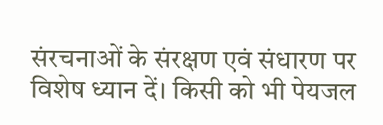संरचनाओं के संरक्षण एवं संधारण पर विशेष ध्यान दें। किसी को भी पेयजल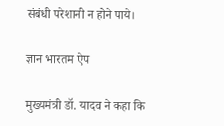संबंधी परेशानी न होने पाये।

ज्ञान भारतम ऐप

मुख्यमंत्री डॉ. यादव ने कहा कि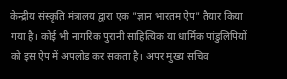केन्द्रीय संस्कृति मंत्रालय द्वारा एक "ज्ञान भारतम ऐप" तैयार किया गया है। कोई भी नागरिक पुरानी साहित्यिक या धार्मिक पांडुलिपियों को इस ऐप में अपलोड कर सकता है। अपर मुख्य सचिव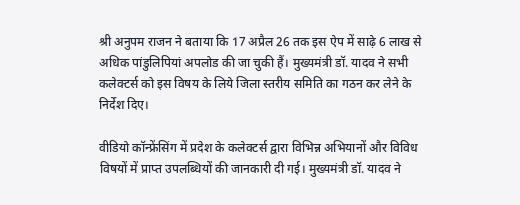श्री अनुपम राजन ने बताया कि 17 अप्रैल 26 तक इस ऐप में साढ़े 6 लाख से अधिक पांडुलिपियां अपलोड की जा चुकी हैं। मुख्यमंत्री डॉ. यादव ने सभी कलेक्टर्स को इस विषय के लिये जिला स्तरीय समिति का गठन कर लेने के निर्देश दिए।

वीडियो कॉन्फ्रेंसिंग में प्रदेश के कलेक्टर्स द्वारा विभिन्न अभियानों और विविध विषयों में प्राप्त उपलब्धियों की जानकारी दी गई। मुख्यमंत्री डॉ. यादव ने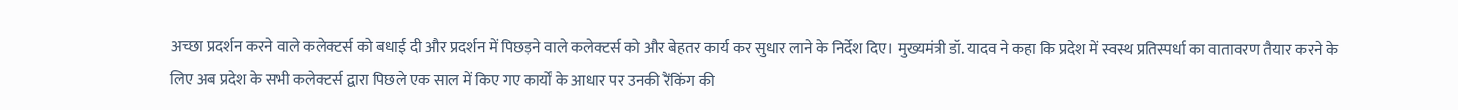अच्छा प्रदर्शन करने वाले कलेक्टर्स को बधाई दी और प्रदर्शन में पिछड़ने वाले कलेक्टर्स को और बेहतर कार्य कर सुधार लाने के निर्देश दिए। मुख्यमंत्री डॉ. यादव ने कहा कि प्रदेश में स्वस्थ प्रतिस्पर्धा का वातावरण तैयार करने के लिए अब प्रदेश के सभी कलेक्टर्स द्वारा पिछले एक साल में किए गए कार्यों के आधार पर उनकी रैंकिंग की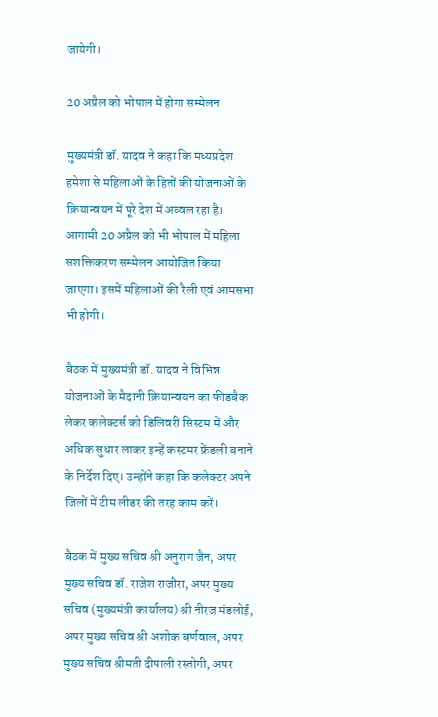जायेगी।

20 अप्रैल को भोपाल में होगा सम्मेलन

मुख्यमंत्री डॉ. यादव ने कहा कि मध्यप्रदेश हमेशा से महिलाओं के हितों की योजनाओं के क्रियान्वयन में पूरे देश में अव्वल रहा है। आगामी 20 अप्रैल को भी भोपाल में महिला सशक्तिकरण सम्मेलन आयोजित किया जाएगा। इसमें महिलाओं की रैली एवं आमसभा भी होगी।

बैठक में मुख्यमंत्री डॉ. यादव ने विभिन्न योजनाओं के मैदानी क्रियान्वयन का फीडबैक लेकर कलेक्टर्स को डिलिवरी सिस्टम में और अधिक सुधार लाकर इन्हें कस्टमर फ्रेंडली बनाने के निर्देश दिए। उन्होंने कहा कि कलेक्टर अपने जिलों में टीम लीडर की तरह काम करें।

बैठक में मुख्य सचिव श्री अनुराग जैन, अपर मुख्य सचिव डॉ. राजेश राजौरा, अपर मुख्य सचिव (मुख्यमंत्री कार्यालय) श्री नीरज मंडलोई, अपर मुख्य सचिव श्री अशोक बर्णवाल, अपर मुख्य सचिव श्रीमती दीपाली रस्तोगी, अपर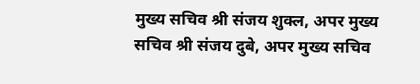मुख्य सचिव श्री संजय शुक्ल, अपर मुख्य सचिव श्री संजय दुबे, अपर मुख्य सचिव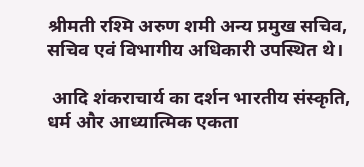श्रीमती रश्मि अरुण शमी अन्य प्रमुख सचिव, सचिव एवं विभागीय अधिकारी उपस्थित थे।

 आदि शंकराचार्य का दर्शन भारतीय संस्कृति, धर्म और आध्यात्मिक एकता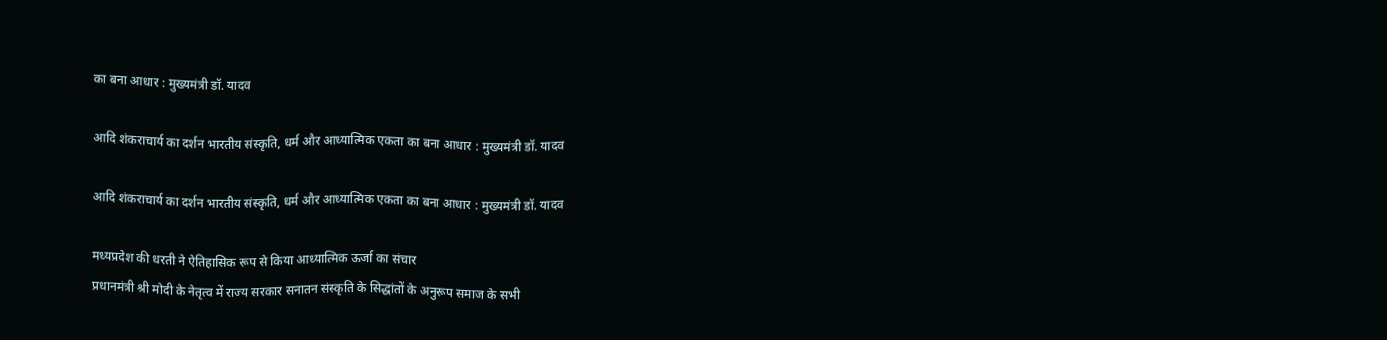का बना आधार : मुख्यमंत्री डॉ. यादव

आदि शंकराचार्य का दर्शन भारतीय संस्कृति, धर्म और आध्यात्मिक एकता का बना आधार : मुख्यमंत्री डॉ. यादव

आदि शंकराचार्य का दर्शन भारतीय संस्कृति, धर्म और आध्यात्मिक एकता का बना आधार : मुख्यमंत्री डॉ. यादव

मध्यप्रदेश की धरती ने ऐतिहासिक रूप से किया आध्यात्मिक ऊर्जा का संचार
प्रधानमंत्री श्री मोदी के नेतृत्व में राज्य सरकार सनातन संस्कृति के सिद्धांतों के अनुरूप समाज के सभी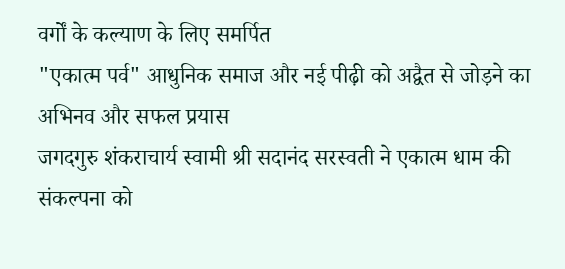वर्गों के कल्याण के लिए समर्पित
"एकात्म पर्व" आधुनिक समाज और नई पीढ़ी को अद्वैत से जोड़ने का अभिनव और सफल प्रयास
जगदगुरु शंकराचार्य स्वामी श्री सदानंद सरस्वती ने एकात्म धाम की संकल्पना को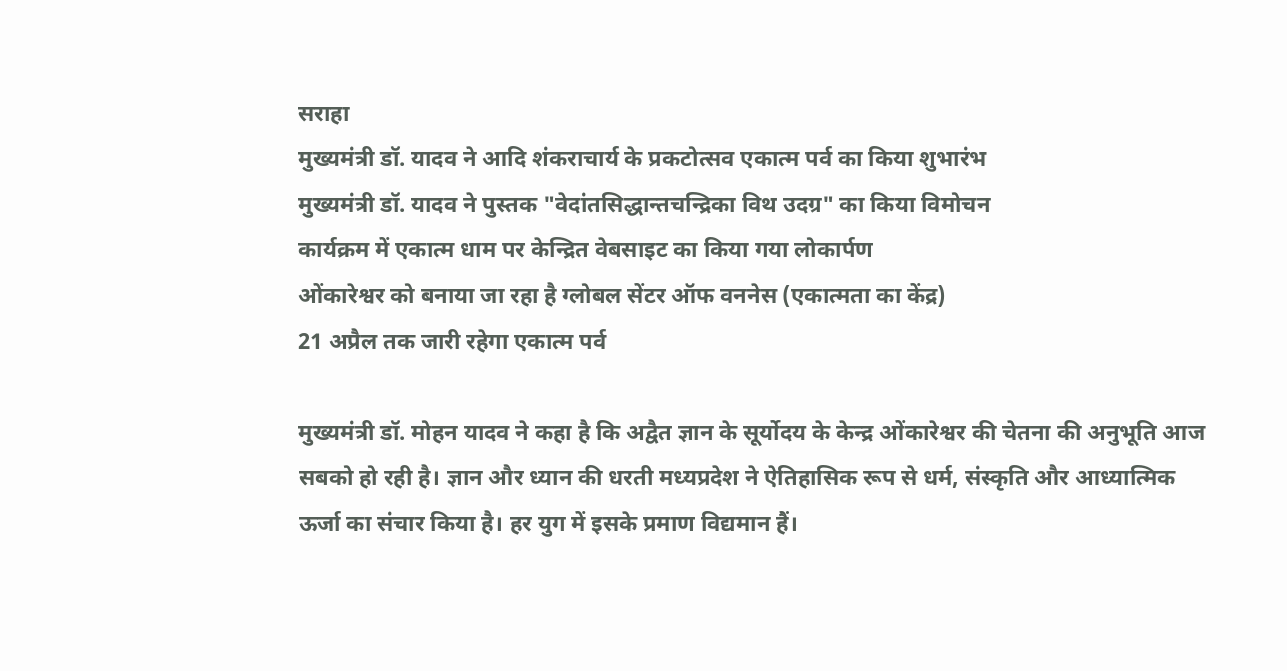सराहा
मुख्यमंत्री डॉ. यादव ने आदि शंकराचार्य के प्रकटोत्सव एकात्म पर्व का किया शुभारंभ
मुख्यमंत्री डॉ. यादव ने पुस्तक "वेदांतसिद्धान्तचन्द्रिका विथ उदग्र" का किया विमोचन
कार्यक्रम में एकात्म धाम पर केन्द्रित वेबसाइट का किया गया लोकार्पण
ओंकारेश्वर को बनाया जा रहा है ग्लोबल सेंटर ऑफ वननेस (एकात्मता का केंद्र)
21 अप्रैल तक जारी रहेगा एकात्म पर्व

मुख्यमंत्री डॉ. मोहन यादव ने कहा है कि अद्वैत ज्ञान के सूर्योदय के केन्द्र ओंकारेश्वर की चेतना की अनुभूति आज सबको हो रही है। ज्ञान और ध्यान की धरती मध्यप्रदेश ने ऐतिहासिक रूप से धर्म, संस्कृति और आध्यात्मिक ऊर्जा का संचार किया है। हर युग में इसके प्रमाण विद्यमान हैं।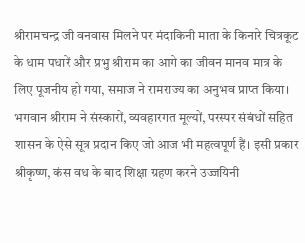श्रीरामचन्द्र जी वनवास मिलने पर मंदाकिनी माता के किनारे चित्रकूट के धाम पधारें और प्रभु श्रीराम का आगे का जीवन मानव मात्र के लिए पूजनीय हो गया, समाज ने रामराज्य का अनुभव प्राप्त किया। भगवान श्रीराम ने संस्कारों, व्यवहारगत मूल्यों, परस्पर संबंधों सहित शासन के ऐसे सूत्र प्रदान किए जो आज भी महत्वपूर्ण हैं। इसी प्रकार श्रीकृष्ण, कंस वध के बाद शिक्षा ग्रहण करने उज्जयिनी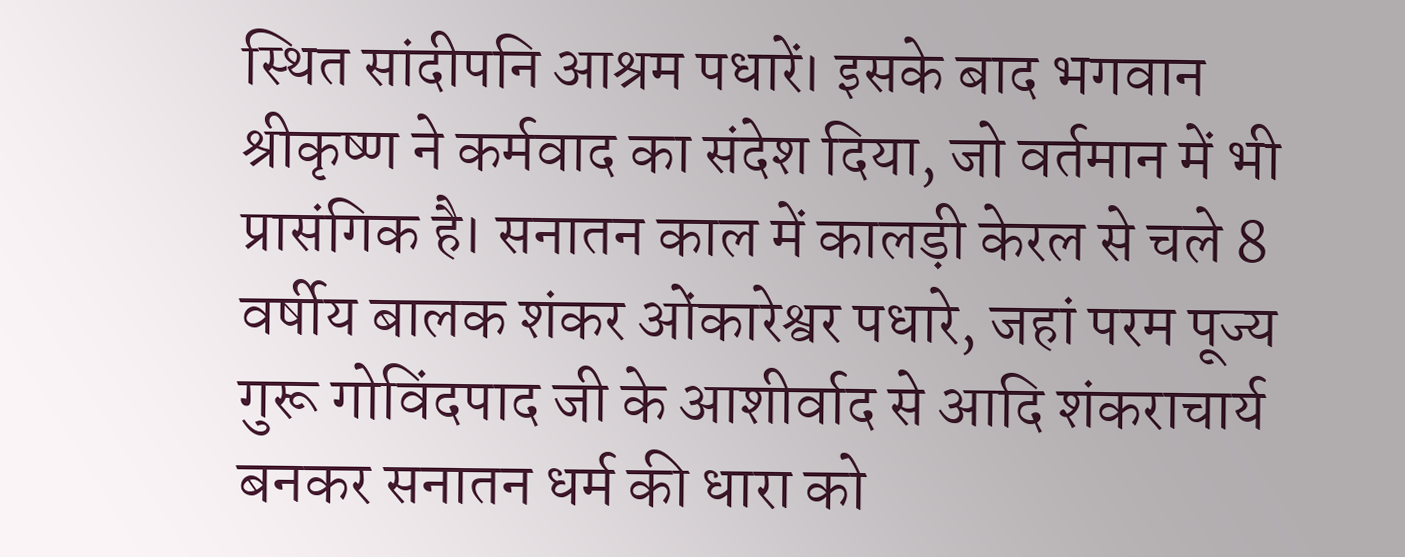स्थित सांदीपनि आश्रम पधारें। इसके बाद भगवान श्रीकृष्ण ने कर्मवाद का संदेश दिया, जो वर्तमान में भी प्रासंगिक है। सनातन काल में कालड़ी केरल से चले 8 वर्षीय बालक शंकर ओंकारेश्वर पधारे, जहां परम पूज्य गुरू गोविंदपाद जी के आशीर्वाद से आदि शंकराचार्य बनकर सनातन धर्म की धारा को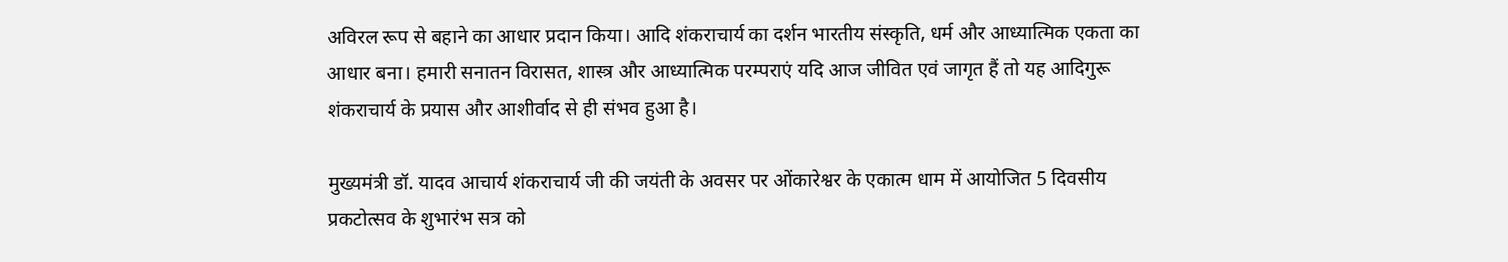अविरल रूप से बहाने का आधार प्रदान किया। आदि शंकराचार्य का दर्शन भारतीय संस्कृति, धर्म और आध्यात्मिक एकता का आधार बना। हमारी सनातन विरासत, शास्त्र और आध्यात्मिक परम्पराएं यदि आज जीवित एवं जागृत हैं तो यह आदिगुरू शंकराचार्य के प्रयास और आशीर्वाद से ही संभव हुआ है।

मुख्यमंत्री डॉ. यादव आचार्य शंकराचार्य जी की जयंती के अवसर पर ओंकारेश्वर के एकात्म धाम में आयोजित 5 दिवसीय प्रकटोत्सव के शुभारंभ सत्र को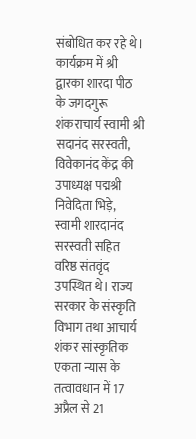संबोधित कर रहे थे। कार्यक्रम में श्री द्वारका शारदा पीठ के जगदगुरू शंकराचार्य स्वामी श्री सदानंद सरस्वती, विवेकानंद केंद्र की उपाध्यक्ष पद्मश्री निवेदिता भिड़े, स्वामी शारदानंद सरस्वती सहित वरिष्ठ संतवृंद उपस्थित थे। राज्य सरकार के संस्कृति विभाग तथा आचार्य शंकर सांस्कृतिक एकता न्यास के तत्वावधान में 17 अप्रैल से 21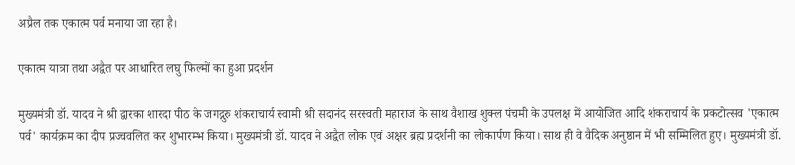अप्रैल तक एकात्म पर्व मनाया जा रहा है।

एकात्म यात्रा तथा अद्वैत पर आधारित लघु फिल्मों का हुआ प्रदर्शन

मुख्यमंत्री डॉ. यादव ने श्री द्वारका शारदा पीठ के जगद्गुरु शंकराचार्य स्वामी श्री सदानंद सरस्वती महाराज के साथ वैशाख शुक्ल पंचमी के उपलक्ष में आयोजित आदि शंकराचार्य के प्रकटोत्सव 'एकात्म पर्व' कार्यक्रम का दीप प्रज्ववलित कर शुभारम्भ किया। मुख्यमंत्री डॉ. यादव ने अद्वैत लोक एवं अक्षर ब्रह्म प्रदर्शनी का लोकार्पण किया। साथ ही वे वैदिक अनुष्ठान में भी सम्मिलित हुए। मुख्यमंत्री डॉ.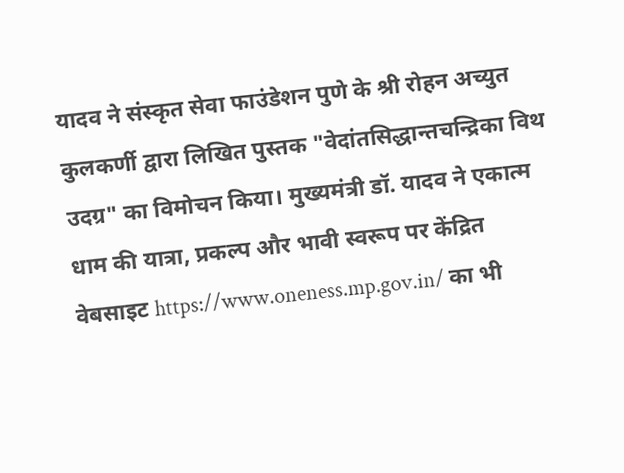यादव ने संस्कृत सेवा फाउंडेशन पुणे के श्री रोहन अच्युत कुलकर्णी द्वारा लिखित पुस्तक "वेदांतसिद्धान्तचन्द्रिका विथ उदग्र" का विमोचन किया। मुख्यमंत्री डॉ. यादव ने एकात्म धाम की यात्रा, प्रकल्प और भावी स्वरूप पर केंद्रित वेबसाइट https://www.oneness.mp.gov.in/ का भी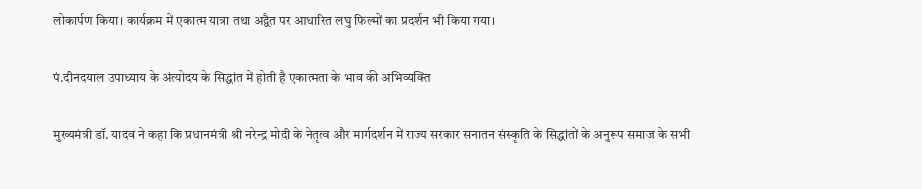लोकार्पण किया। कार्यक्रम में एकात्म यात्रा तथा अद्वैत पर आधारित लघु फिल्मों का प्रदर्शन भी किया गया।

पं.दीनदयाल उपाध्याय के अंत्योदय के सिद्धांत में होती है एकात्मता के भाव की अभिव्यक्ति

मुख्यमंत्री डॉ. यादव ने कहा कि प्रधानमंत्री श्री नरेन्द्र मोदी के नेतृत्व और मार्गदर्शन में राज्य सरकार सनातन संस्कृति के सिद्धांतों के अनुरूप समाज के सभी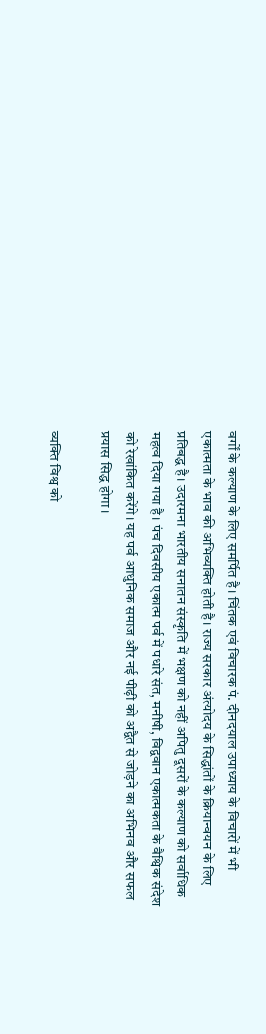वर्गों के कल्याण के लिए समर्पित है। चिंतक एवं विचारक पं. दीनदयाल उपाध्याय के विचारों में भी एकात्मता के भाव की अभिव्यक्ति होती है। राज्य सरकार अंत्योदय के सिद्धांतों के क्रियान्वयन के लिए प्रतिबद्ध है। उदारमना भारतीय सनातन संस्कृति में भक्षण को नहीं अपितु दूसरों के कल्याण को सर्वाधिक महत्व दिया गया है। पंच दिवसीय एकात्म पर्व में पधारे संत, मनीषी, विद्ववान एकात्मकता के वैश्विक संदेश को रेखांकित करेंगे। यह पर्व आधुनिक समाज और नई पीढ़ी को अद्वैत से जोड़ने का अभिनव और सफल प्रयास सिद्ध होगा।

व्यक्ति विश्व को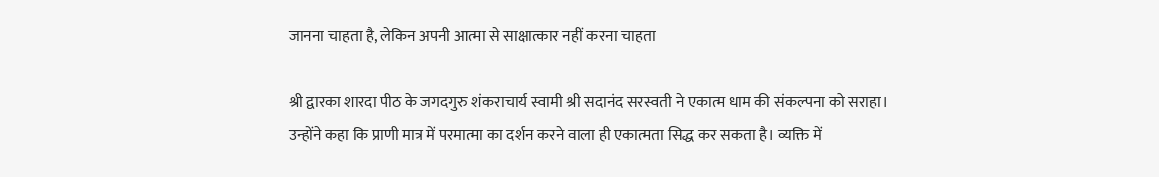जानना चाहता है, लेकिन अपनी आत्मा से साक्षात्कार नहीं करना चाहता

श्री द्वारका शारदा पीठ के जगदगुरु शंकराचार्य स्वामी श्री सदानंद सरस्वती ने एकात्म धाम की संकल्पना को सराहा। उन्होंने कहा कि प्राणी मात्र में परमात्मा का दर्शन करने वाला ही एकात्मता सिद्ध कर सकता है। व्यक्ति में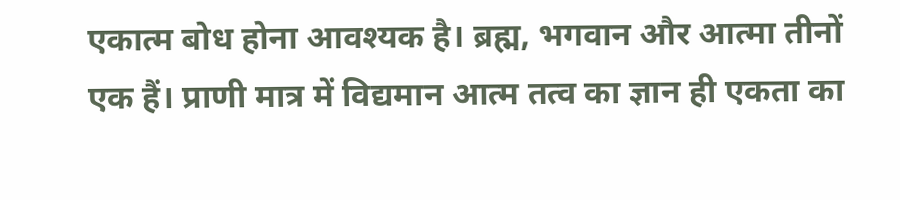एकात्म बोध होना आवश्यक है। ब्रह्म, भगवान और आत्मा तीनों एक हैं। प्राणी मात्र में विद्यमान आत्म तत्व का ज्ञान ही एकता का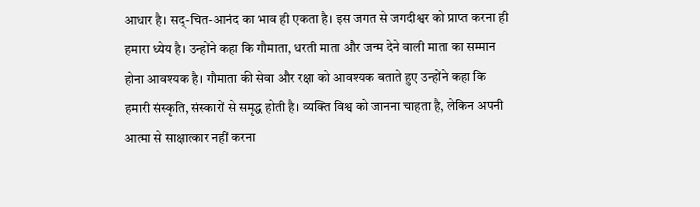आधार है। सद्-चित-आनंद का भाव ही एकता है। इस जगत से जगदीश्वर को प्राप्त करना ही हमारा ध्येय है। उन्होंने कहा कि गौमाता, धरती माता और जन्म देने वाली माता का सम्मान होना आवश्यक है। गौमाता की सेवा और रक्षा को आवश्यक बताते हुए उन्होंने कहा कि हमारी संस्कृति, संस्कारों से समृद्ध होती है। व्यक्ति विश्व को जानना चाहता है, लेकिन अपनी आत्मा से साक्षात्कार नहीं करना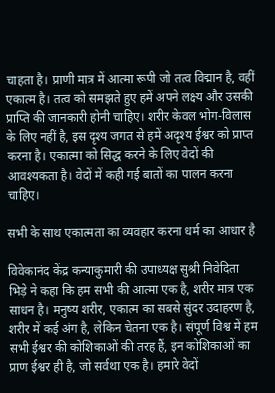चाहता है। प्राणी मात्र में आत्मा रूपी जो तत्व विद्मान है, वहीं एकात्म है। तत्व को समझते हुए हमें अपने लक्ष्य और उसकी प्राप्ति की जानकारी होनी चाहिए। शरीर केवल भोग-विलास के लिए नहीं है, इस दृश्य जगत से हमें अदृश्य ईश्वर को प्राप्त करना है। एकात्मा को सिद्ध करने के लिए वेदों की आवश्यकता है। वेदों में कही गई बातों का पालन करना चाहिए।

सभी के साथ एकात्मता का व्यवहार करना धर्म का आधार है

विवेकानंद केंद्र कन्याकुमारी की उपाध्यक्ष सुश्री निवेदिता भिड़े ने कहा कि हम सभी की आत्मा एक है, शरीर मात्र एक साधन है। मनुष्य शरीर, एकात्म का सबसे सुंदर उदाहरण है, शरीर में कई अंग है, लेकिन चेतना एक है। संपूर्ण विश्व में हम सभी ईश्वर की कोशिकाओं की तरह हैं, इन कोशिकाओं का प्राण ईश्वर ही है, जो सर्वथा एक है। हमारे वेदों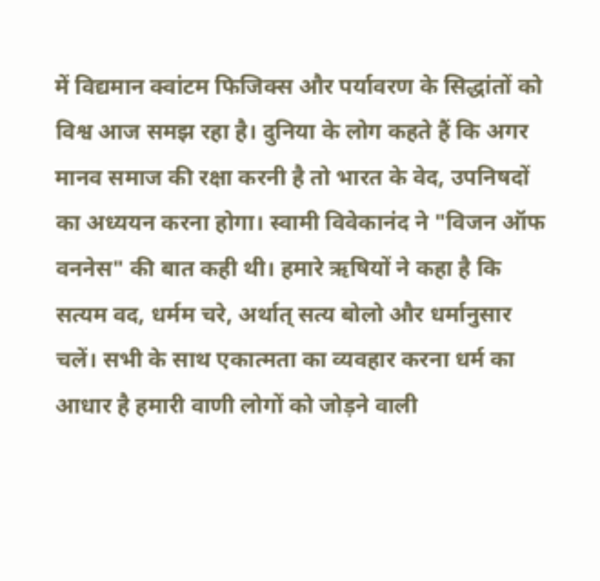में विद्यमान क्वांटम फिजिक्स और पर्यावरण के सिद्धांतों को विश्व आज समझ रहा है। दुनिया के लोग कहते हैं कि अगर मानव समाज की रक्षा करनी है तो भारत के वेद, उपनिषदों का अध्ययन करना होगा। स्वामी विवेकानंद ने "विजन ऑफ वननेस" की बात कही थी। हमारे ऋषियों ने कहा है कि सत्यम वद, धर्मम चरे, अर्थात् सत्य बोलो और धर्मानुसार चलें। सभी के साथ एकात्मता का व्यवहार करना धर्म का आधार है हमारी वाणी लोगों को जोड़ने वाली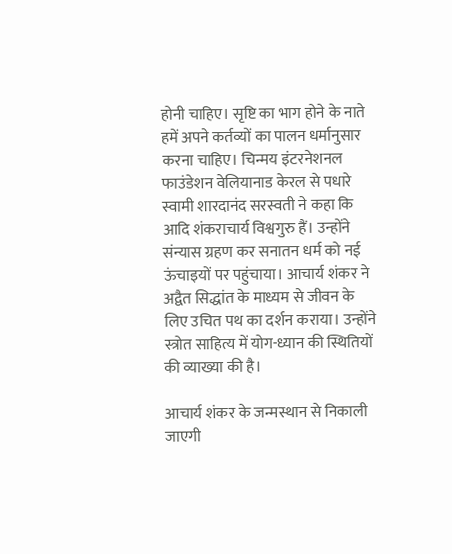होनी चाहिए। सृष्टि का भाग होने के नाते हमें अपने कर्तव्यों का पालन धर्मानुसार करना चाहिए। चिन्मय इंटरनेशनल फाउंडेशन वेलियानाड केरल से पधारे स्वामी शारदानंद सरस्वती ने कहा कि आदि शंकराचार्य विश्वगुरु हैं। उन्होंने संन्यास ग्रहण कर सनातन धर्म को नई ऊंचाइयों पर पहुंचाया। आचार्य शंकर ने अद्वैत सिद्धांत के माध्यम से जीवन के लिए उचित पथ का दर्शन कराया। उन्होंने स्त्रोत साहित्य में योग-ध्यान की स्थितियों की व्याख्या की है।

आचार्य शंकर के जन्मस्थान से निकाली जाएगी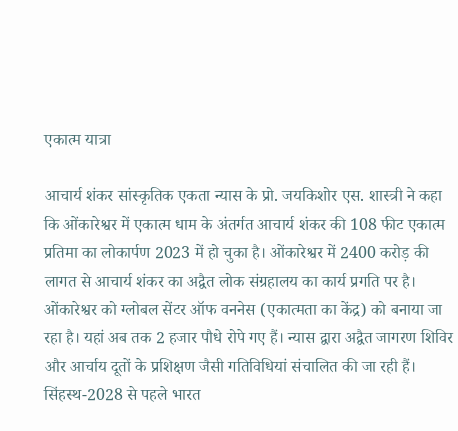एकात्म यात्रा

आचार्य शंकर सांस्कृतिक एकता न्यास के प्रो. जयकिशोर एस. शास्त्री ने कहा कि ओंकारेश्वर में एकात्म धाम के अंतर्गत आचार्य शंकर की 108 फीट एकात्म प्रतिमा का लोकार्पण 2023 में हो चुका है। ओंकारेश्वर में 2400 करोड़ की लागत से आचार्य शंकर का अद्वैत लोक संग्रहालय का कार्य प्रगति पर है। ओंकारेश्वर को ग्लोबल सेंटर ऑफ वननेस (एकात्मता का केंद्र) को बनाया जा रहा है। यहां अब तक 2 हजार पौधे रोपे गए हैं। न्यास द्वारा अद्वैत जागरण शिविर और आर्चाय दूतों के प्रशिक्षण जैसी गतिविधियां संचालित की जा रही हैं। सिंहस्थ-2028 से पहले भारत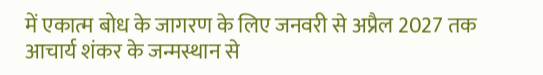में एकात्म बोध के जागरण के लिए जनवरी से अप्रैल 2027 तक आचार्य शंकर के जन्मस्थान से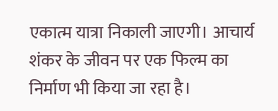एकात्म यात्रा निकाली जाएगी। आचार्य शंकर के जीवन पर एक फिल्म का निर्माण भी किया जा रहा है।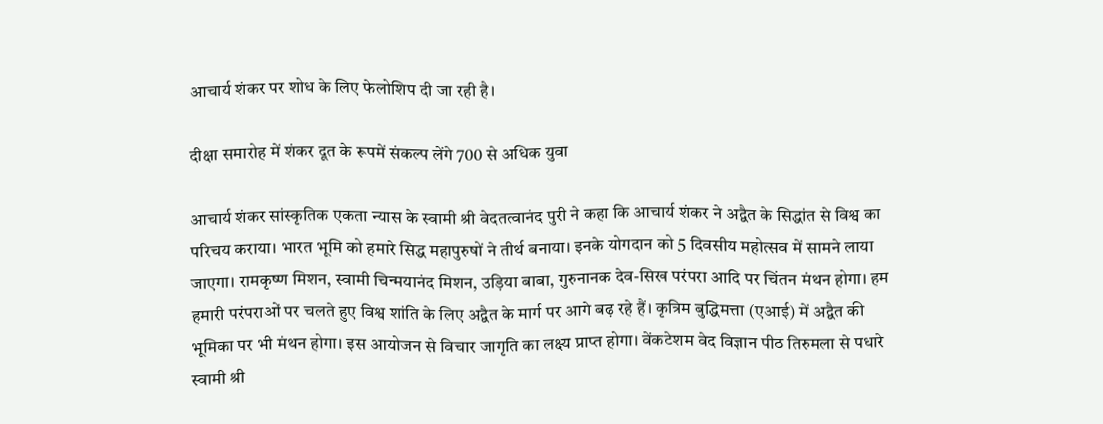आचार्य शंकर पर शोध के लिए फेलोशिप दी जा रही है।

दीक्षा समारोह में शंकर दूत के रूपमें संकल्प लेंगे 700 से अधिक युवा

आचार्य शंकर सांस्कृतिक एकता न्यास के स्वामी श्री वेदतत्वानंद पुरी ने कहा कि आचार्य शंकर ने अद्वैत के सिद्धांत से विश्व का परिचय कराया। भारत भूमि को हमारे सिद्ध महापुरुषों ने तीर्थ बनाया। इनके योगदान को 5 दिवसीय महोत्सव में सामने लाया जाएगा। रामकृष्ण मिशन, स्वामी चिन्मयानंद मिशन, उड़िया बाबा, गुरुनानक देव-सिख परंपरा आदि पर चिंतन मंथन होगा। हम हमारी परंपराओं पर चलते हुए विश्व शांति के लिए अद्वैत के मार्ग पर आगे बढ़ रहे हैं। कृत्रिम बुद्धिमत्ता (एआई) में अद्वैत की भूमिका पर भी मंथन होगा। इस आयोजन से विचार जागृति का लक्ष्य प्राप्त होगा। वेंकटेशम वेद विज्ञान पीठ तिरुमला से पधारे स्वामी श्री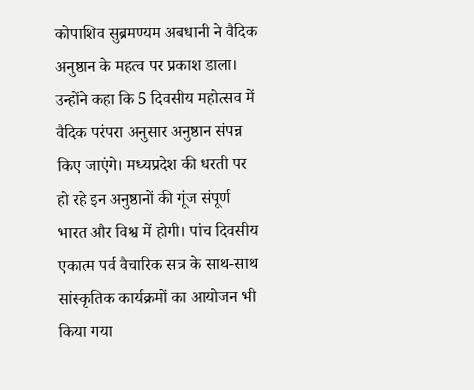कोपाशिव सुब्रमण्यम अबधानी ने वैदिक अनुष्ठान के महत्व पर प्रकाश डाला। उन्होंने कहा कि 5 दिवसीय महोत्सव में वैदिक परंपरा अनुसार अनुष्ठान संपन्न किए जाएंगे। मध्यप्रदेश की धरती पर हो रहे इन अनुष्ठानों की गूंज संपूर्ण भारत और विश्व में होगी। पांच दिवसीय एकात्म पर्व वैचारिक सत्र के साथ-साथ सांस्कृतिक कार्यक्रमों का आयोजन भी किया गया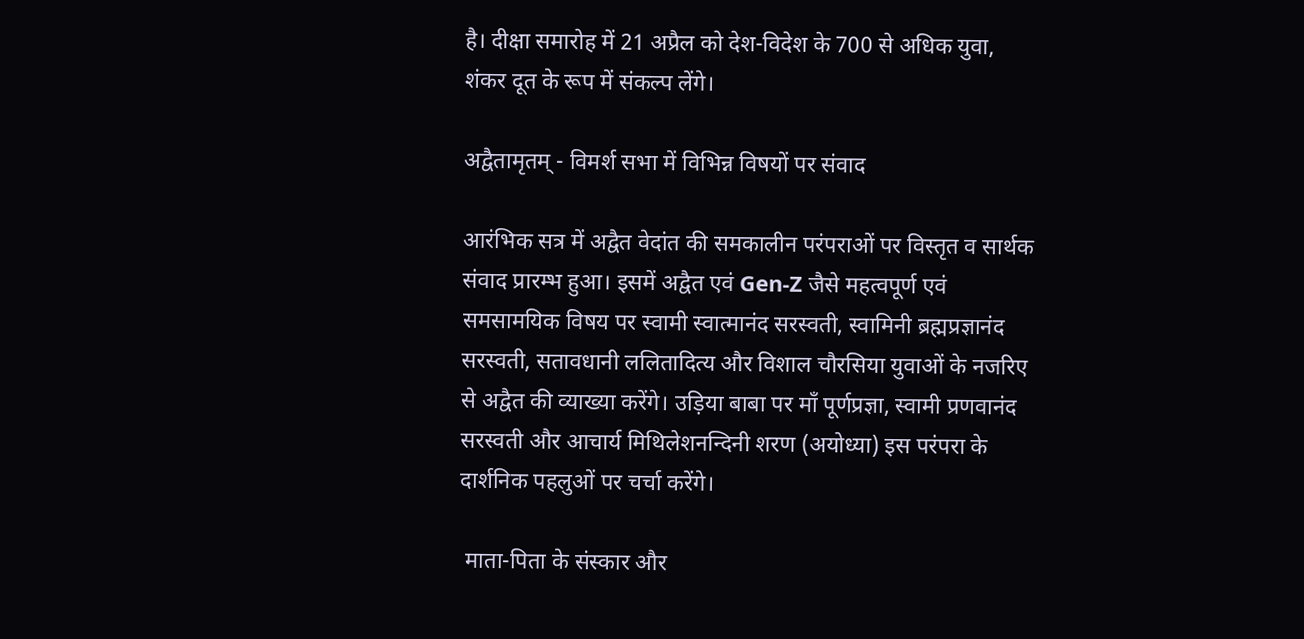है। दीक्षा समारोह में 21 अप्रैल को देश-विदेश के 700 से अधिक युवा, शंकर दूत के रूप में संकल्प लेंगे।

अद्वैतामृतम् - विमर्श सभा में विभिन्न विषयों पर संवाद

आरंभिक सत्र में अद्वैत वेदांत की समकालीन परंपराओं पर विस्तृत व सार्थक संवाद प्रारम्भ हुआ। इसमें अद्वैत एवं Gen-Z जैसे महत्वपूर्ण एवं समसामयिक विषय पर स्वामी स्वात्मानंद सरस्वती, स्वामिनी ब्रह्मप्रज्ञानंद सरस्वती, सतावधानी ललितादित्य और विशाल चौरसिया युवाओं के नजरिए से अद्वैत की व्याख्या करेंगे। उड़िया बाबा पर माँ पूर्णप्रज्ञा, स्वामी प्रणवानंद सरस्वती और आचार्य मिथिलेशनन्दिनी शरण (अयोध्या) इस परंपरा के दार्शनिक पहलुओं पर चर्चा करेंगे।

 माता-पिता के संस्कार और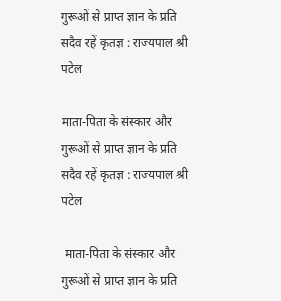गुरूओं से प्राप्त ज्ञान के प्रति सदैव रहें कृतज्ञ : राज्यपाल श्री पटेल

माता-पिता के संस्कार और गुरूओं से प्राप्त ज्ञान के प्रति सदैव रहें कृतज्ञ : राज्यपाल श्री पटेल

 माता-पिता के संस्कार और गुरूओं से प्राप्त ज्ञान के प्रति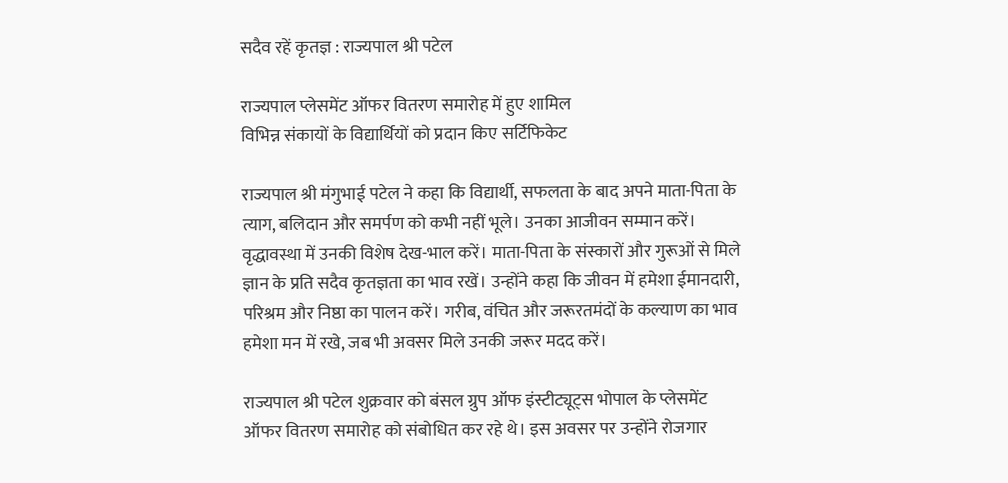सदैव रहें कृतज्ञ : राज्यपाल श्री पटेल

राज्यपाल प्लेसमेंट ऑफर वितरण समारोह में हुए शामिल
विभिन्न संकायों के विद्यार्थियों को प्रदान किए सर्टिफिकेट

राज्यपाल श्री मंगुभाई पटेल ने कहा कि विद्यार्थी, सफलता के बाद अपने माता-पिता के त्याग, बलिदान और समर्पण को कभी नहीं भूले। उनका आजीवन सम्मान करें। वृद्धावस्था में उनकी विशेष देख-भाल करें। माता-पिता के संस्कारों और गुरूओं से मिले ज्ञान के प्रति सदैव कृतज्ञता का भाव रखें। उन्होंने कहा कि जीवन में हमेशा ईमानदारी, परिश्रम और निष्ठा का पालन करें। गरीब, वंचित और जरूरतमंदों के कल्याण का भाव हमेशा मन में रखे, जब भी अवसर मिले उनकी जरूर मदद करें।

राज्यपाल श्री पटेल शुक्रवार को बंसल ग्रुप ऑफ इंस्टीट्यूट्स भोपाल के प्लेसमेंट ऑफर वितरण समारोह को संबोधित कर रहे थे। इस अवसर पर उन्होंने रोजगार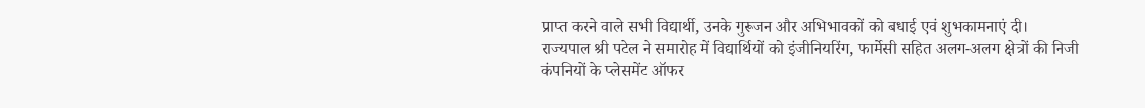प्राप्त करने वाले सभी विद्यार्थी, उनके गुरूजन और अभिभावकों को बधाई एवं शुभकामनाएं दी। राज्यपाल श्री पटेल ने समारोह में विद्यार्थियों को इंजीनियरिंग, फार्मेसी सहित अलग-अलग क्षेत्रों की निजी कंपनियों के प्लेसमेंट ऑफर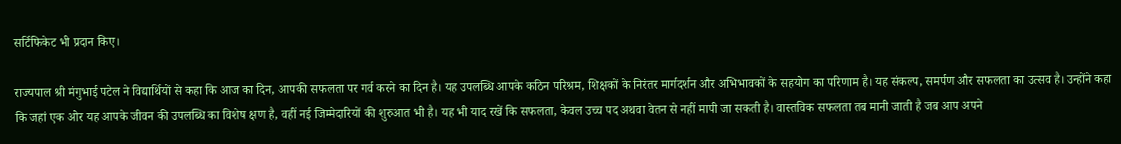सर्टिफिकेट भी प्रदान किए।

राज्यपाल श्री मंगुभाई पटेल ने विद्यार्थियों से कहा कि आज का दिन, आपकी सफलता पर गर्व करने का दिन है। यह उपलब्धि आपके कठिन परिश्रम, शिक्षकों के निरंतर मार्गदर्शन और अभिभावकों के सहयोग का परिणाम है। यह संकल्प, समर्पण और सफलता का उत्सव है। उन्होंने कहा कि जहां एक ओर यह आपके जीवन की उपलब्धि का विशेष क्षण है, वहीं नई जिम्मेदारियों की शुरुआत भी है। यह भी याद रखें कि सफलता, केवल उच्च पद अथवा वेतन से नहीं मापी जा सकती है। वास्तविक सफलता तब मानी जाती है जब आप अपने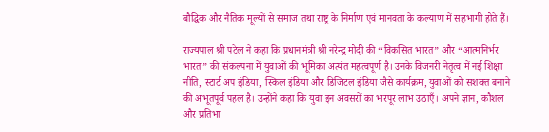बौद्धिक और नैतिक मूल्यों से समाज तथा राष्ट्र के निर्माण एवं मानवता के कल्याण में सहभागी होते हैं।

राज्यपाल श्री पटेल ने कहा कि प्रधानमंत्री श्री नरेन्द्र मोदी की “विकसित भारत” और “आत्मनिर्भर भारत” की संकल्पना में युवाओं की भूमिका अत्यंत महत्वपूर्ण है। उनके विजनरी नेतृत्व में नई शिक्षा नीति, स्टार्ट अप इंडिया, स्किल इंडिया और डिजिटल इंडिया जैसे कार्यक्रम, युवाओं को सशक्त बनाने की अभूतपूर्व पहल है। उन्होंने कहा कि युवा इन अवसरों का भरपूर लाभ उठाएँ। अपने ज्ञान, कौशल और प्रतिभा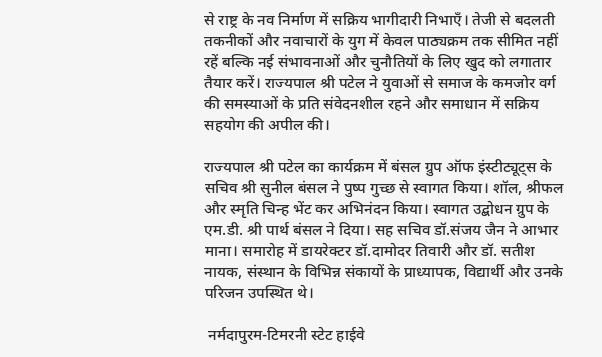से राष्ट्र के नव निर्माण में सक्रिय भागीदारी निभाएँ। तेजी से बदलती तकनीकों और नवाचारों के युग में केवल पाठ्यक्रम तक सीमित नहीं रहें बल्कि नई संभावनाओं और चुनौतियों के लिए खुद को लगातार तैयार करें। राज्यपाल श्री पटेल ने युवाओं से समाज के कमजोर वर्ग की समस्याओं के प्रति संवेदनशील रहने और समाधान में सक्रिय सहयोग की अपील की।

राज्यपाल श्री पटेल का कार्यक्रम में बंसल ग्रुप ऑफ इंस्टीट्यूट्स के सचिव श्री सुनील बंसल ने पुष्प गुच्छ से स्वागत किया। शॉल, श्रीफल और स्मृति चिन्ह भेंट कर अभिनंदन किया। स्वागत उद्बोधन ग्रुप के एम.डी. श्री पार्थ बंसल ने दिया। सह सचिव डॉ.संजय जैन ने आभार माना। समारोह में डायरेक्टर डॉ.दामोदर तिवारी और डॉ. सतीश नायक, संस्थान के विभिन्न संकायों के प्राध्यापक, विद्यार्थी और उनके परिजन उपस्थित थे।

 नर्मदापुरम-टिमरनी स्टेट हाईवे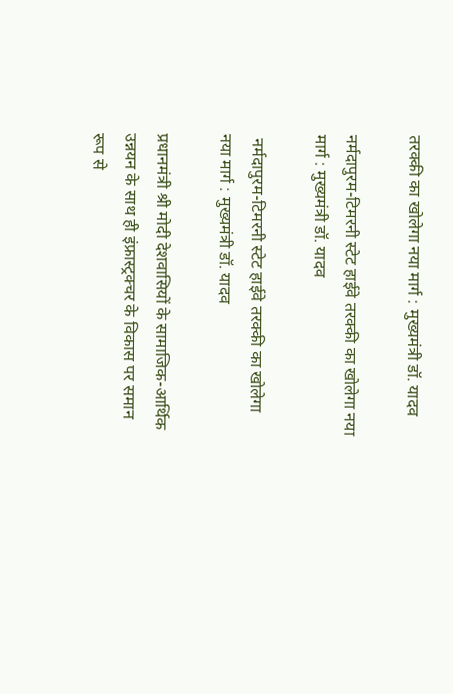तरक्की का खोलेगा नया मार्ग : मुख्यमंत्री डॉ. यादव

नर्मदापुरम-टिमरनी स्टेट हाईवे तरक्की का खोलेगा नया मार्ग : मुख्यमंत्री डॉ. यादव

 नर्मदापुरम-टिमरनी स्टेट हाईवे तरक्की का खोलेगा नया मार्ग : मुख्यमंत्री डॉ. यादव

प्रधानमंत्री श्री मोदी देशवासियों के सामाजिक-आर्थिक उन्नयन के साथ ही इंफ्रास्ट्रक्चर के विकास पर समान रूप से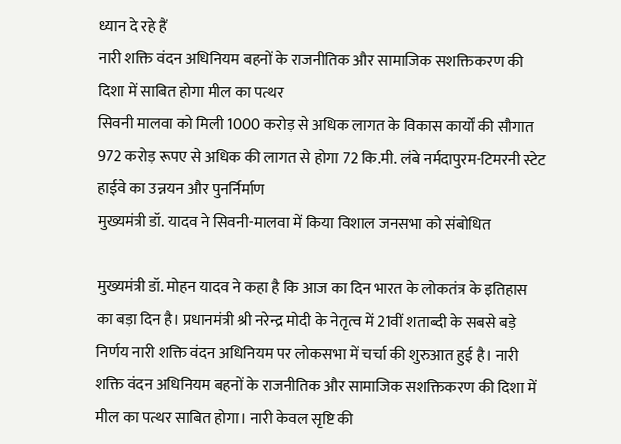ध्यान दे रहे हैं
नारी शक्ति वंदन अधिनियम बहनों के राजनीतिक और सामाजिक सशक्तिकरण की दिशा में साबित होगा मील का पत्थर
सिवनी मालवा को मिली 1000 करोड़ से अधिक लागत के विकास कार्यों की सौगात
972 करोड़ रूपए से अधिक की लागत से होगा 72 कि.मी. लंबे नर्मदापुरम-टिमरनी स्टेट हाईवे का उन्नयन और पुनर्निर्माण
मुख्यमंत्री डॉ. यादव ने सिवनी-मालवा में किया विशाल जनसभा को संबोधित

मुख्यमंत्री डॉ. मोहन यादव ने कहा है कि आज का दिन भारत के लोकतंत्र के इतिहास का बड़ा दिन है। प्रधानमंत्री श्री नरेन्द्र मोदी के नेतृत्व में 21वीं शताब्दी के सबसे बड़े निर्णय नारी शक्ति वंदन अधिनियम पर लोकसभा में चर्चा की शुरुआत हुई है। नारी शक्ति वंदन अधिनियम बहनों के राजनीतिक और सामाजिक सशक्तिकरण की दिशा में मील का पत्थर साबित होगा। नारी केवल सृष्टि की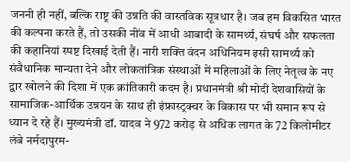जननी ही नहीं, बल्कि राष्ट्र की उन्नति की वास्तविक सूत्रधार है। जब हम विकसित भारत की कल्पना करते हैं, तो उसकी नींव में आधी आबादी के सामर्थ्य, संघर्ष और सफलता की कहानियां स्पष्ट दिखाई देती हैं। नारी शक्ति वंदन अधिनियम इसी सामर्थ्य को संवैधानिक मान्यता देने और लोकतांत्रिक संस्थाओं में महिलाओं के लिए नेतृत्व के नए द्वार खोलने की दिशा में एक क्रांतिकारी कदम है। प्रधानमंत्री श्री मोदी देशवासियों के सामाजिक-आर्थिक उन्नयन के साथ ही इंफ्रास्ट्रक्चर के विकास पर भी समान रूप से ध्यान दे रहे हैं। मुख्यमंत्री डॉ. यादव ने 972 करोड़ से अधिक लागत के 72 किलोमीटर लंबे नर्मदापुरम-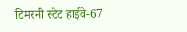टिमरनी स्टेट हाईवे-67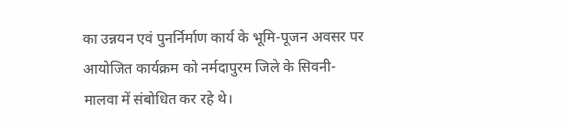का उन्नयन एवं पुनर्निर्माण कार्य के भूमि-पूजन अवसर पर आयोजित कार्यक्रम को नर्मदापुरम जिले के सिवनी-मालवा में संबोधित कर रहे थे।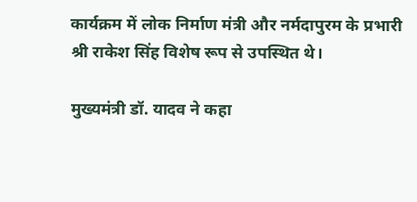कार्यक्रम में लोक निर्माण मंत्री और नर्मदापुरम के प्रभारी श्री राकेश सिंह विशेष रूप से उपस्थित थे।

मुख्यमंत्री डॉ. यादव ने कहा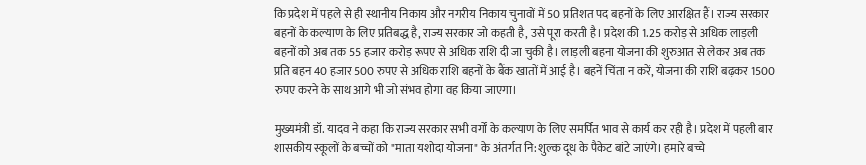कि प्रदेश में पहले से ही स्थानीय निकाय और नगरीय निकाय चुनावों में 50 प्रतिशत पद बहनों के लिए आरक्षित हैं। राज्य सरकार बहनों के कल्याण के लिए प्रतिबद्ध है, राज्य सरकार जो कहती है, उसे पूरा करती है। प्रदेश की 1.25 करोड़ से अधिक लाड़ली बहनों को अब तक 55 हजार करोड़ रूपए से अधिक राशि दी जा चुकी है। लाड़ली बहना योजना की शुरुआत से लेकर अब तक प्रति बहन 40 हजार 500 रुपए से अधिक राशि बहनों के बैंक खातों में आई है। बहनें चिंता न करें, योजना की राशि बढ़कर 1500 रुपए करने के साथ आगे भी जो संभव होगा वह किया जाएगा।

मुख्यमंत्री डॉ. यादव ने कहा कि राज्य सरकार सभी वर्गों के कल्याण के लिए समर्पित भाव से कार्य कर रही है। प्रदेश में पहली बार शासकीय स्कूलों के बच्चों को "माता यशोदा योजना" के अंतर्गत नि:शुल्क दूध के पैकेट बांटे जाएंगे। हमारे बच्चे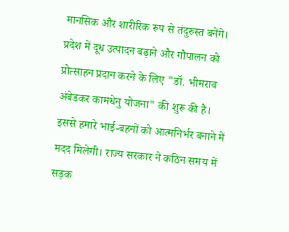मानसिक और शारीरिक रूप से तंदुरुस्त बनेंगे। प्रदेश में दूध उत्पादन बढ़ाने और गौपालन को प्रोत्साहन प्रदान करने के लिए "डॉ. भीमराव अंबेडकर कामधेनु योजना" की शुरू की है। इससे हमारे भाई-बहनों को आत्मनिर्भर बनाने में मदद मिलेगी। राज्य सरकार ने कठिन समय में सड़क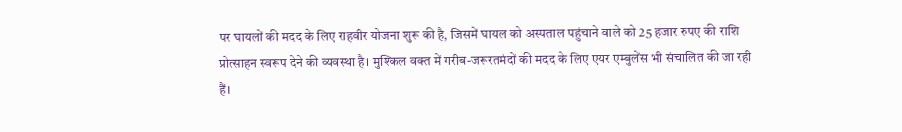पर घायलों की मदद के लिए राहवीर योजना शुरू की है, जिसमें घायल को अस्पताल पहुंचाने वाले को 25 हजार रुपए की राशि प्रोत्साहन स्वरूप देने की व्यवस्था है। मुश्किल वक्त में गरीब-जरूरतमंदों की मदद के लिए एयर एम्बुलेंस भी संचालित की जा रही हैं।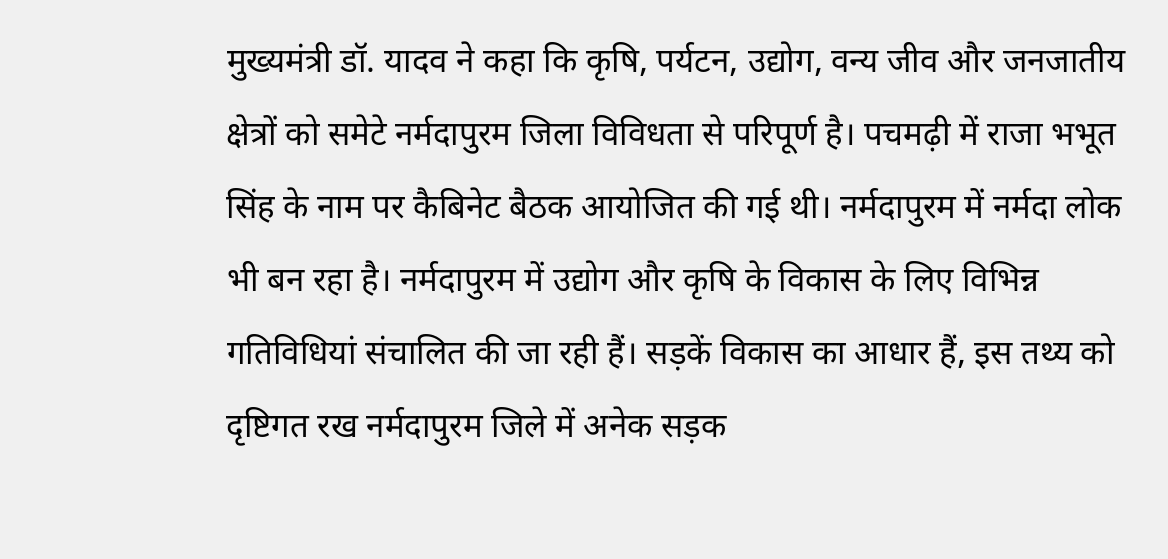मुख्यमंत्री डॉ. यादव ने कहा कि कृषि, पर्यटन, उद्योग, वन्य जीव और जनजातीय क्षेत्रों को समेटे नर्मदापुरम जिला विविधता से परिपूर्ण है। पचमढ़ी में राजा भभूत सिंह के नाम पर कैबिनेट बैठक आयोजित की गई थी। नर्मदापुरम में नर्मदा लोक भी बन रहा है। नर्मदापुरम में उद्योग और कृषि के विकास के लिए विभिन्न गतिविधियां संचालित की जा रही हैं। सड़कें विकास का आधार हैं, इस तथ्य को दृष्टिगत रख नर्मदापुरम जिले में अनेक सड़क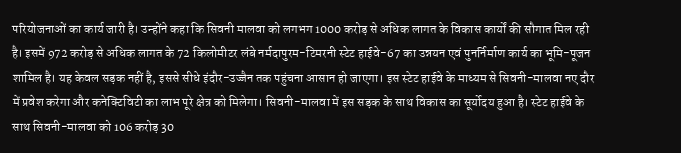परियोजनाओं का कार्य जारी है। उन्होंने कहा कि सिवनी मालवा को लगभग 1000 करोड़ से अधिक लागत के विकास कार्यों की सौगात मिल रही है। इसमें 972 करोड़ से अधिक लागत के 72 किलोमीटर लंबे नर्मदापुरम-टिमरनी स्टेट हाईवे-67 का उन्नयन एवं पुनर्निर्माण कार्य का भूमि-पूजन शामिल है। यह केवल सड़क नहीं है, इससे सीधे इंदौर-उज्जैन तक पहुंचना आसान हो जाएगा। इस स्टेट हाईवे के माध्यम से सिवनी-मालवा नए दौर में प्रवेश करेगा और कनेक्टिविटी का लाभ पूरे क्षेत्र को मिलेगा। सिवनी-मालवा में इस सड़क के साथ विकास का सूर्योदय हुआ है। स्टेट हाईवे के साथ सिवनी-मालवा को 106 करोड़ 30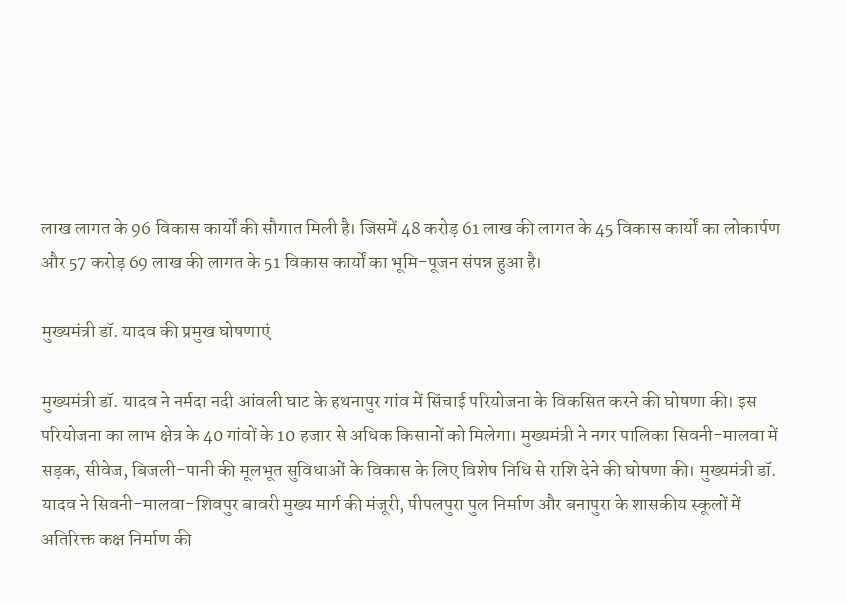लाख लागत के 96 विकास कार्यों की सौगात मिली है। जिसमें 48 करोड़ 61 लाख की लागत के 45 विकास कार्यों का लोकार्पण और 57 करोड़ 69 लाख की लागत के 51 विकास कार्यों का भूमि-पूजन संपन्न हुआ है।

मुख्यमंत्री डॉ. यादव की प्रमुख घोषणाएं

मुख्यमंत्री डॉ. यादव ने नर्मदा नदी आंवली घाट के हथनापुर गांव में सिंचाई परियोजना के विकसित करने की घोषणा की। इस परियोजना का लाभ क्षेत्र के 40 गांवों के 10 हजार से अधिक किसानों को मिलेगा। मुख्यमंत्री ने नगर पालिका सिवनी-मालवा में सड़क, सीवेज, बिजली-पानी की मूलभूत सुविधाओं के विकास के लिए विशेष निधि से राशि देने की घोषणा की। मुख्यमंत्री डॉ. यादव ने सिवनी-मालवा-शिवपुर बावरी मुख्य मार्ग की मंजूरी, पीपलपुरा पुल निर्माण और बनापुरा के शासकीय स्कूलों में अतिरिक्त कक्ष निर्माण की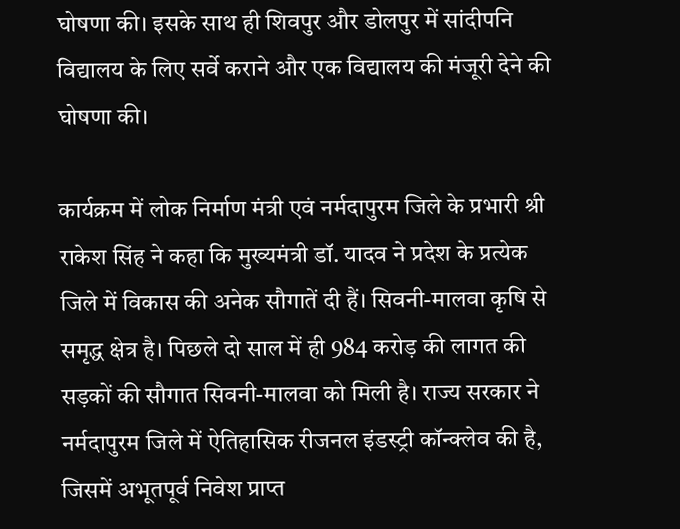घोषणा की। इसके साथ ही शिवपुर और डोलपुर में सांदीपनि विद्यालय के लिए सर्वे कराने और एक विद्यालय की मंजूरी देने की घोषणा की।

कार्यक्रम में लोक निर्माण मंत्री एवं नर्मदापुरम जिले के प्रभारी श्री राकेश सिंह ने कहा कि मुख्यमंत्री डॉ. यादव ने प्रदेश के प्रत्येक जिले में विकास की अनेक सौगातें दी हैं। सिवनी-मालवा कृषि से समृद्ध क्षेत्र है। पिछले दो साल में ही 984 करोड़ की लागत की सड़कों की सौगात सिवनी-मालवा को मिली है। राज्य सरकार ने नर्मदापुरम जिले में ऐतिहासिक रीजनल इंडस्ट्री कॉन्क्लेव की है, जिसमें अभूतपूर्व निवेश प्राप्त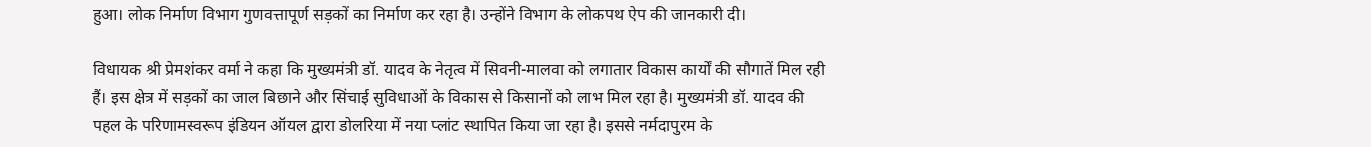हुआ। लोक निर्माण विभाग गुणवत्तापूर्ण सड़कों का निर्माण कर रहा है। उन्होंने विभाग के लोकपथ ऐप की जानकारी दी।

विधायक श्री प्रेमशंकर वर्मा ने कहा कि मुख्यमंत्री डॉ. यादव के नेतृत्व में सिवनी-मालवा को लगातार विकास कार्यों की सौगातें मिल रही हैं। इस क्षेत्र में सड़कों का जाल बिछाने और सिंचाई सुविधाओं के विकास से किसानों को लाभ मिल रहा है। मुख्यमंत्री डॉ. यादव की पहल के परिणामस्वरूप इंडियन ऑयल द्वारा डोलरिया में नया प्लांट स्थापित किया जा रहा है। इससे नर्मदापुरम के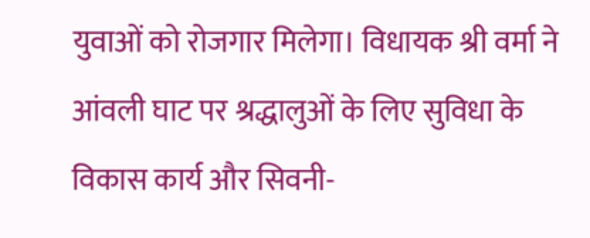युवाओं को रोजगार मिलेगा। विधायक श्री वर्मा ने आंवली घाट पर श्रद्धालुओं के लिए सुविधा के विकास कार्य और सिवनी-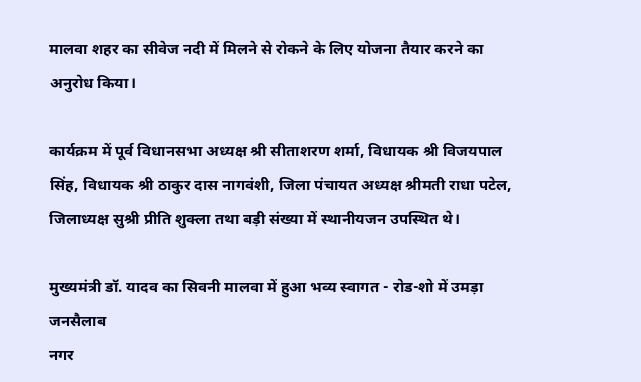मालवा शहर का सीवेज नदी में मिलने से रोकने के लिए योजना तैयार करने का अनुरोध किया।

कार्यक्रम में पूर्व विधानसभा अध्यक्ष श्री सीताशरण शर्मा, विधायक श्री विजयपाल सिंह, विधायक श्री ठाकुर दास नागवंशी, जिला पंचायत अध्यक्ष श्रीमती राधा पटेल, जिलाध्यक्ष सुश्री प्रीति शुक्ला तथा बड़ी संख्या में स्थानीयजन उपस्थित थे।

मुख्यमंत्री डॉ. यादव का सिवनी मालवा में हुआ भव्य स्वागत - रोड-शो में उमड़ा जनसैलाब
नगर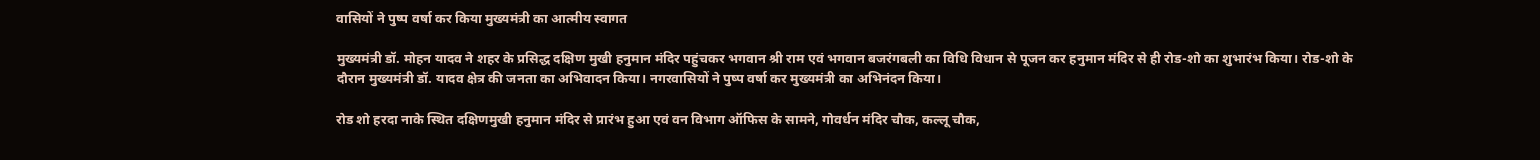वासियों ने पुष्प वर्षा कर किया मुख्यमंत्री का आत्मीय स्वागत

मुख्यमंत्री डॉ. मोहन यादव ने शहर के प्रसिद्ध दक्षिण मुखी हनुमान मंदिर पहुंचकर भगवान श्री राम एवं भगवान बजरंगबली का विधि विधान से पूजन कर हनुमान मंदिर से ही रोड-शो का शुभारंभ किया। रोड-शो के दौरान मुख्यमंत्री डॉ. यादव क्षेत्र की जनता का अभिवादन किया। नगरवासियों ने पुष्प वर्षा कर मुख्यमंत्री का अभिनंदन किया।

रोड शो हरदा नाके स्थित दक्षिणमुखी हनुमान मंदिर से प्रारंभ हुआ एवं वन विभाग ऑफिस के सामने, गोवर्धन मंदिर चौक, कल्लू चौक,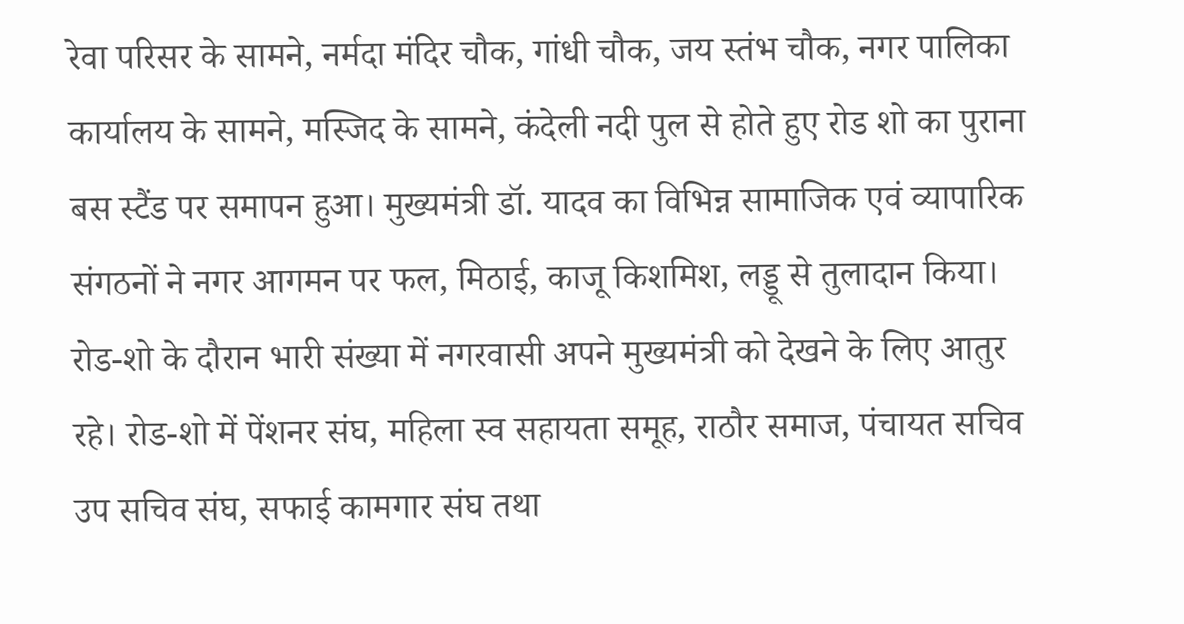रेवा परिसर के सामने, नर्मदा मंदिर चौक, गांधी चौक, जय स्तंभ चौक, नगर पालिका कार्यालय के सामने, मस्जिद के सामने, कंदेली नदी पुल से होते हुए रोड शो का पुराना बस स्टैंड पर समापन हुआ। मुख्यमंत्री डॉ. यादव का विभिन्न सामाजिक एवं व्यापारिक संगठनों ने नगर आगमन पर फल, मिठाई, काजू किशमिश, लड्डू से तुलादान किया। रोड-शो के दौरान भारी संख्या में नगरवासी अपने मुख्यमंत्री को देखने के लिए आतुर रहे। रोड-शो में पेंशनर संघ, महिला स्व सहायता समूह, राठौर समाज, पंचायत सचिव उप सचिव संघ, सफाई कामगार संघ तथा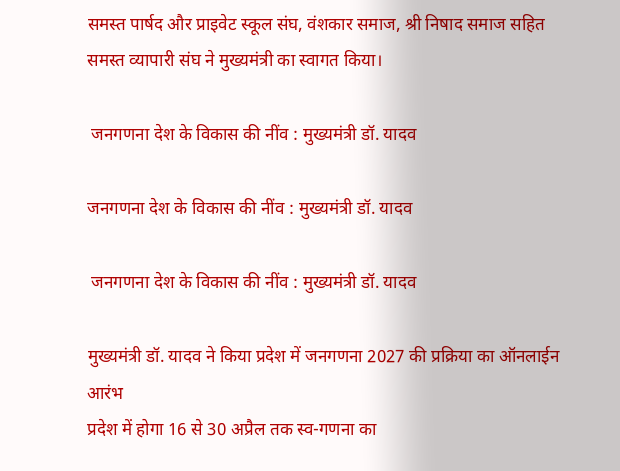समस्त पार्षद और प्राइवेट स्कूल संघ, वंशकार समाज, श्री निषाद समाज सहित समस्त व्यापारी संघ ने मुख्यमंत्री का स्वागत किया।

 जनगणना देश के विकास की नींव : मुख्यमंत्री डॉ. यादव

जनगणना देश के विकास की नींव : मुख्यमंत्री डॉ. यादव

 जनगणना देश के विकास की नींव : मुख्यमंत्री डॉ. यादव

मुख्यमंत्री डॉ. यादव ने किया प्रदेश में जनगणना 2027 की प्रक्रिया का ऑनलाईन आरंभ
प्रदेश में होगा 16 से 30 अप्रैल तक स्व-गणना का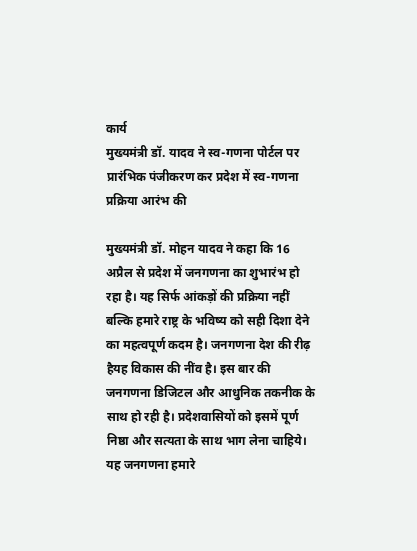कार्य
मुख्यमंत्री डॉ. यादव ने स्व-गणना पोर्टल पर प्रारंभिक पंजीकरण कर प्रदेश में स्व-गणना प्रक्रिया आरंभ की

मुख्यमंत्री डॉ. मोहन यादव ने कहा कि 16 अप्रैल से प्रदेश में जनगणना का शुभारंभ हो रहा है। यह सिर्फ आंकड़ों की प्रक्रिया नहीं बल्कि हमारे राष्ट्र के भविष्य को सही दिशा देने का महत्वपूर्ण कदम है। जनगणना देश की रीढ़ हैयह विकास की नींव है। इस बार की जनगणना डिजिटल और आधुनिक तकनीक के साथ हो रही है। प्रदेशवासियों को इसमें पूर्ण निष्ठा और सत्यता के साथ भाग लेना चाहिये। यह जनगणना हमारे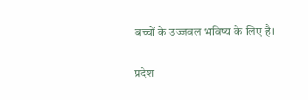बच्चों के उज्जवल भविष्य के लिए है।

प्रदेश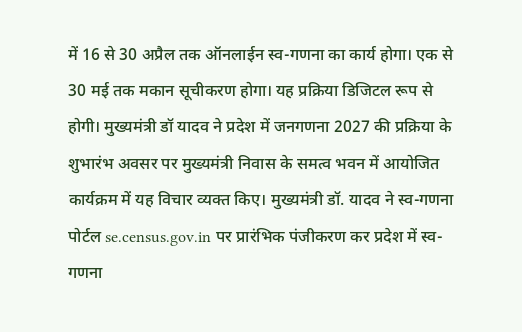में 16 से 30 अप्रैल तक ऑनलाईन स्व-गणना का कार्य होगा। एक से 30 मई तक मकान सूचीकरण होगा। यह प्रक्रिया डिजिटल रूप से होगी। मुख्यमंत्री डॉ यादव ने प्रदेश में जनगणना 2027 की प्रक्रिया के शुभारंभ अवसर पर मुख्यमंत्री निवास के समत्व भवन में आयोजित कार्यक्रम में यह विचार व्यक्त किए। मुख्यमंत्री डॉ. यादव ने स्व-गणना पोर्टल se.census.gov.in पर प्रारंभिक पंजीकरण कर प्रदेश में स्व-गणना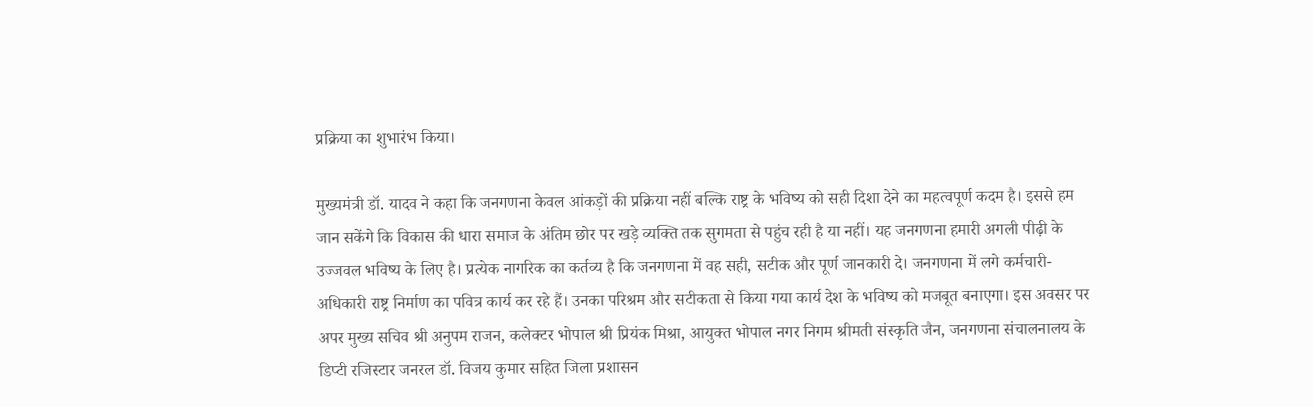प्रक्रिया का शुभारंभ किया।

मुख्यमंत्री डॉ. यादव ने कहा कि जनगणना केवल आंकड़ों की प्रक्रिया नहीं बल्कि राष्ट्र के भविष्य को सही दिशा देने का महत्वपूर्ण कदम है। इससे हम जान सकेंगे कि विकास की धारा समाज के अंतिम छोर पर खड़े व्यक्ति तक सुगमता से पहुंच रही है या नहीं। यह जनगणना हमारी अगली पीढ़ी के उज्जवल भविष्य के लिए है। प्रत्येक नागरिक का कर्तव्य है कि जनगणना में वह सही, सटीक और पूर्ण जानकारी दे। जनगणना में लगे कर्मचारी-अधिकारी राष्ट्र निर्माण का पवित्र कार्य कर रहे हैं। उनका परिश्रम और सटीकता से किया गया कार्य देश के भविष्य को मजबूत बनाएगा। इस अवसर पर अपर मुख्य सचिव श्री अनुपम राजन, कलेक्टर भोपाल श्री प्रियंक मिश्रा, आयुक्त भोपाल नगर निगम श्रीमती संस्कृति जैन, जनगणना संचालनालय के डिप्टी रजिस्टार जनरल डॉ. विजय कुमार सहित जिला प्रशासन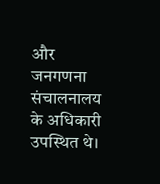और जनगणना संचालनालय के अधिकारी उपस्थित थे।